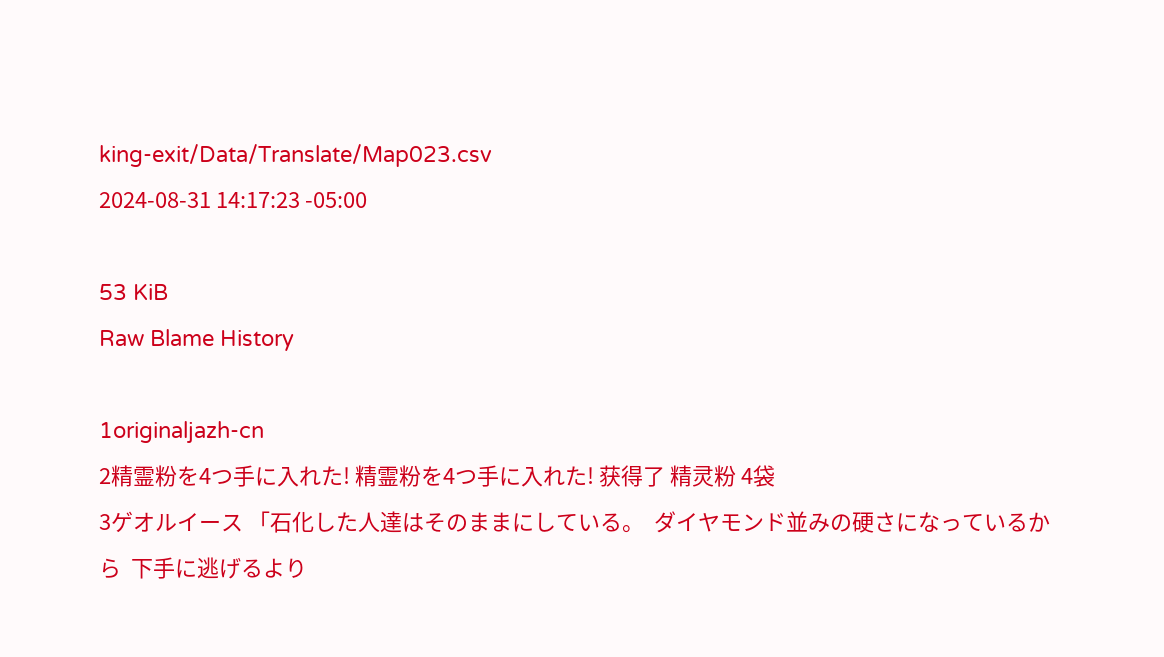king-exit/Data/Translate/Map023.csv
2024-08-31 14:17:23 -05:00

53 KiB
Raw Blame History

1originaljazh-cn
2精霊粉を4つ手に入れた! 精霊粉を4つ手に入れた! 获得了 精灵粉 4袋
3ゲオルイース 「石化した人達はそのままにしている。  ダイヤモンド並みの硬さになっているから  下手に逃げるより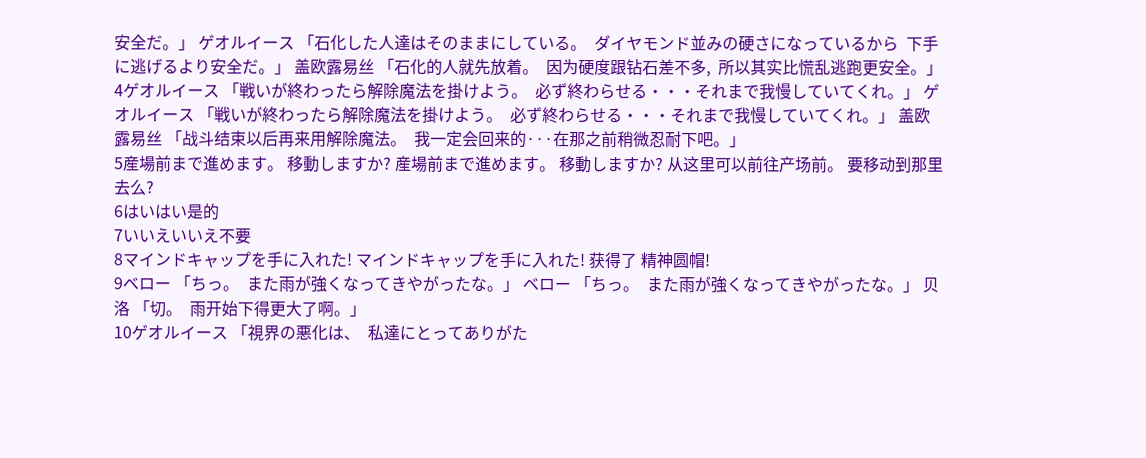安全だ。」 ゲオルイース 「石化した人達はそのままにしている。  ダイヤモンド並みの硬さになっているから  下手に逃げるより安全だ。」 盖欧露易丝 「石化的人就先放着。  因为硬度跟钻石差不多,  所以其实比慌乱逃跑更安全。」
4ゲオルイース 「戦いが終わったら解除魔法を掛けよう。  必ず終わらせる・・・それまで我慢していてくれ。」 ゲオルイース 「戦いが終わったら解除魔法を掛けよう。  必ず終わらせる・・・それまで我慢していてくれ。」 盖欧露易丝 「战斗结束以后再来用解除魔法。  我一定会回来的···在那之前稍微忍耐下吧。」
5産場前まで進めます。 移動しますか? 産場前まで進めます。 移動しますか? 从这里可以前往产场前。 要移动到那里去么?
6はいはい是的
7いいえいいえ不要
8マインドキャップを手に入れた! マインドキャップを手に入れた! 获得了 精神圆帽!
9ベロー 「ちっ。  また雨が強くなってきやがったな。」 ベロー 「ちっ。  また雨が強くなってきやがったな。」 贝洛 「切。  雨开始下得更大了啊。」
10ゲオルイース 「視界の悪化は、  私達にとってありがた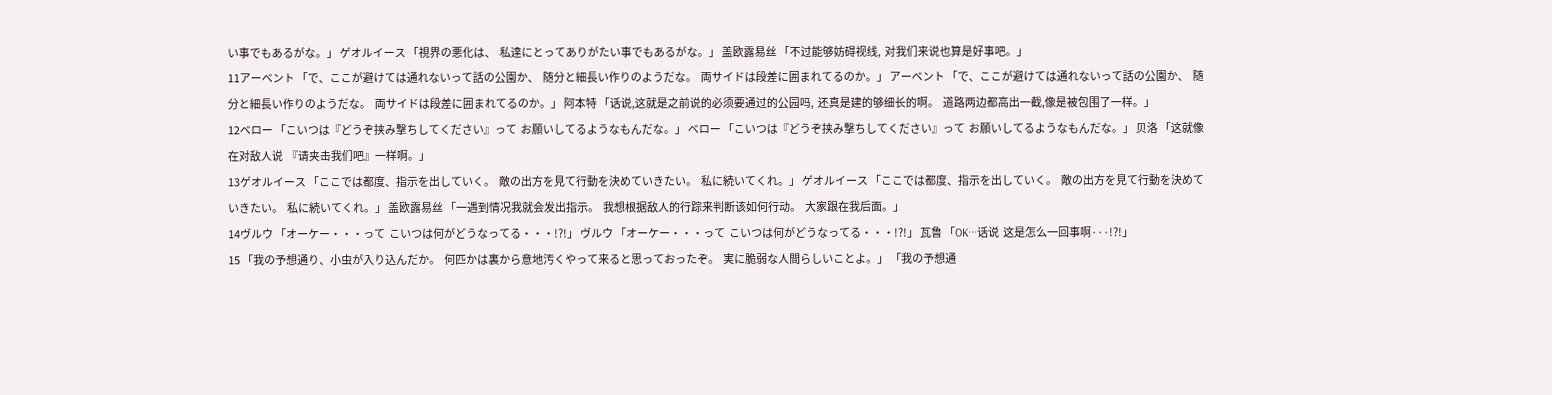い事でもあるがな。」 ゲオルイース 「視界の悪化は、  私達にとってありがたい事でもあるがな。」 盖欧露易丝 「不过能够妨碍视线,  对我们来说也算是好事吧。」
11アーベント 「で、ここが避けては通れないって話の公園か、  随分と細長い作りのようだな。  両サイドは段差に囲まれてるのか。」 アーベント 「で、ここが避けては通れないって話の公園か、  随分と細長い作りのようだな。  両サイドは段差に囲まれてるのか。」 阿本特 「话说,这就是之前说的必须要通过的公园吗,  还真是建的够细长的啊。  道路两边都高出一截,像是被包围了一样。」
12ベロー 「こいつは『どうぞ挟み撃ちしてください』って  お願いしてるようなもんだな。」 ベロー 「こいつは『どうぞ挟み撃ちしてください』って  お願いしてるようなもんだな。」 贝洛 「这就像在对敌人说  『请夹击我们吧』一样啊。」
13ゲオルイース 「ここでは都度、指示を出していく。  敵の出方を見て行動を決めていきたい。  私に続いてくれ。」 ゲオルイース 「ここでは都度、指示を出していく。  敵の出方を見て行動を決めていきたい。  私に続いてくれ。」 盖欧露易丝 「一遇到情况我就会发出指示。  我想根据敌人的行踪来判断该如何行动。  大家跟在我后面。」
14ヴルウ 「オーケー・・・って  こいつは何がどうなってる・・・!?!」 ヴルウ 「オーケー・・・って  こいつは何がどうなってる・・・!?!」 瓦鲁 「OK···话说  这是怎么一回事啊···!?!」
15 「我の予想通り、小虫が入り込んだか。  何匹かは裏から意地汚くやって来ると思っておったぞ。  実に脆弱な人間らしいことよ。」 「我の予想通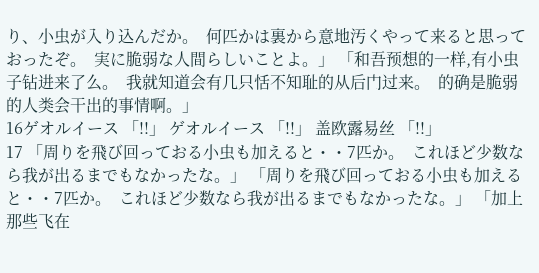り、小虫が入り込んだか。  何匹かは裏から意地汚くやって来ると思っておったぞ。  実に脆弱な人間らしいことよ。」 「和吾预想的一样,有小虫子钻进来了么。  我就知道会有几只恬不知耻的从后门过来。  的确是脆弱的人类会干出的事情啊。」
16ゲオルイース 「!!」 ゲオルイース 「!!」 盖欧露易丝 「!!」
17 「周りを飛び回っておる小虫も加えると・・7匹か。  これほど少数なら我が出るまでもなかったな。」 「周りを飛び回っておる小虫も加えると・・7匹か。  これほど少数なら我が出るまでもなかったな。」 「加上那些飞在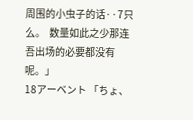周围的小虫子的话··7只么。  数量如此之少那连吾出场的必要都没有呢。」
18アーベント 「ちょ、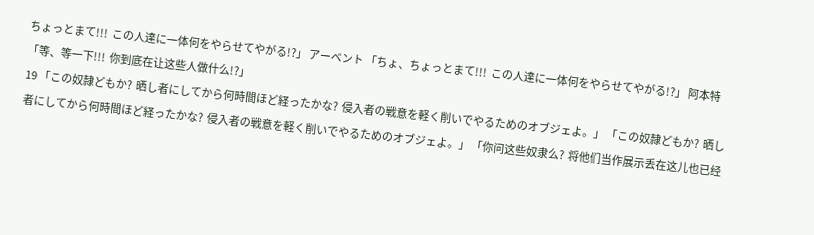ちょっとまて!!!  この人達に一体何をやらせてやがる!?」 アーベント 「ちょ、ちょっとまて!!!  この人達に一体何をやらせてやがる!?」 阿本特 「等、等一下!!!  你到底在让这些人做什么!?」
19 「この奴隷どもか?  晒し者にしてから何時間ほど経ったかな?  侵入者の戦意を軽く削いでやるためのオブジェよ。」 「この奴隷どもか?  晒し者にしてから何時間ほど経ったかな?  侵入者の戦意を軽く削いでやるためのオブジェよ。」 「你问这些奴隶么?  将他们当作展示丢在这儿也已经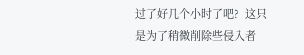过了好几个小时了吧?  这只是为了稍微削除些侵入者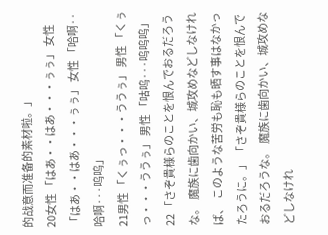的战意而准备的素材啦。」
20女性 「はあ・・はあ・・・ぅぅ」 女性 「はあ・・はあ・・・ぅぅ」 女性 「哈啊··哈啊···呜呜」
21男性 「くぅっ・・・ううぅ」 男性 「くぅっ・・・ううぅ」 男性 「咕呜···呜呜呜」
22 「さぞ貴様らのことを恨んでおるだろうな。  魔族に歯向かい、城攻めなどしなければ、  このような苦労も恥も晒す事はなかったろうに。」 「さぞ貴様らのことを恨んでおるだろうな。  魔族に歯向かい、城攻めなどしなけれ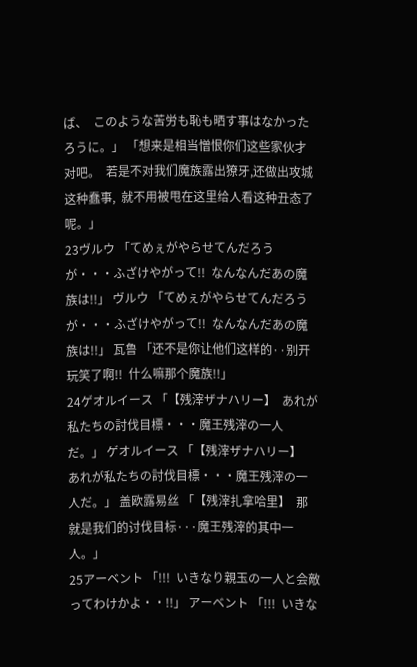ば、  このような苦労も恥も晒す事はなかったろうに。」 「想来是相当憎恨你们这些家伙才对吧。  若是不对我们魔族露出獠牙,还做出攻城这种蠢事,  就不用被甩在这里给人看这种丑态了呢。」
23ヴルウ 「てめぇがやらせてんだろうが・・・ふざけやがって!!  なんなんだあの魔族は!!」 ヴルウ 「てめぇがやらせてんだろうが・・・ふざけやがって!!  なんなんだあの魔族は!!」 瓦鲁 「还不是你让他们这样的··别开玩笑了啊!!  什么嘛那个魔族!!」
24ゲオルイース 「【残滓ザナハリー】  あれが私たちの討伐目標・・・魔王残滓の一人だ。」 ゲオルイース 「【残滓ザナハリー】  あれが私たちの討伐目標・・・魔王残滓の一人だ。」 盖欧露易丝 「【残滓扎拿哈里】  那就是我们的讨伐目标···魔王残滓的其中一人。」
25アーベント 「!!!  いきなり親玉の一人と会敵ってわけかよ・・!!」 アーベント 「!!!  いきな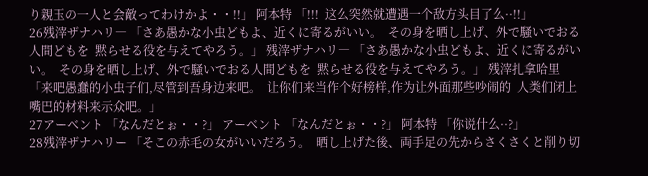り親玉の一人と会敵ってわけかよ・・!!」 阿本特 「!!!  这么突然就遭遇一个敌方头目了么··!!」
26残滓ザナハリ― 「さあ愚かな小虫どもよ、近くに寄るがいい。  その身を晒し上げ、外で騒いでおる人間どもを  黙らせる役を与えてやろう。」 残滓ザナハリ― 「さあ愚かな小虫どもよ、近くに寄るがいい。  その身を晒し上げ、外で騒いでおる人間どもを  黙らせる役を与えてやろう。」 残滓扎拿哈里 「来吧愚蠢的小虫子们,尽管到吾身边来吧。  让你们来当作个好榜样,作为让外面那些吵闹的  人类们闭上嘴巴的材料来示众吧。」
27アーベント 「なんだとぉ・・?」 アーベント 「なんだとぉ・・?」 阿本特 「你说什么··?」
28残滓ザナハリー 「そこの赤毛の女がいいだろう。  晒し上げた後、両手足の先からさくさくと削り切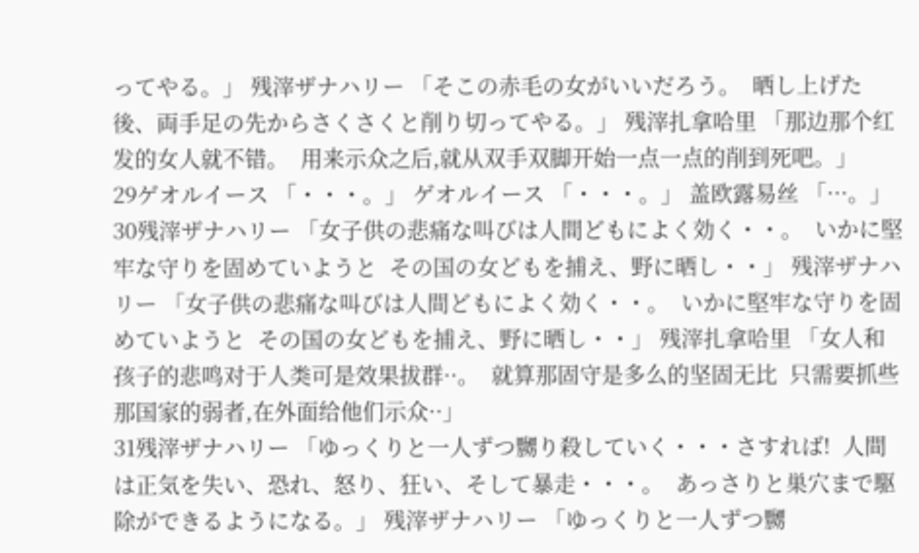ってやる。」 残滓ザナハリー 「そこの赤毛の女がいいだろう。  晒し上げた後、両手足の先からさくさくと削り切ってやる。」 残滓扎拿哈里 「那边那个红发的女人就不错。  用来示众之后,就从双手双脚开始一点一点的削到死吧。」
29ゲオルイース 「・・・。」 ゲオルイース 「・・・。」 盖欧露易丝 「···。」
30残滓ザナハリー 「女子供の悲痛な叫びは人間どもによく効く・・。  いかに堅牢な守りを固めていようと  その国の女どもを捕え、野に晒し・・」 残滓ザナハリー 「女子供の悲痛な叫びは人間どもによく効く・・。  いかに堅牢な守りを固めていようと  その国の女どもを捕え、野に晒し・・」 残滓扎拿哈里 「女人和孩子的悲鸣对于人类可是效果拔群··。  就算那固守是多么的坚固无比  只需要抓些那国家的弱者,在外面给他们示众··」
31残滓ザナハリー 「ゆっくりと一人ずつ嬲り殺していく・・・さすれば!  人間は正気を失い、恐れ、怒り、狂い、そして暴走・・・。  あっさりと巣穴まで駆除ができるようになる。」 残滓ザナハリー 「ゆっくりと一人ずつ嬲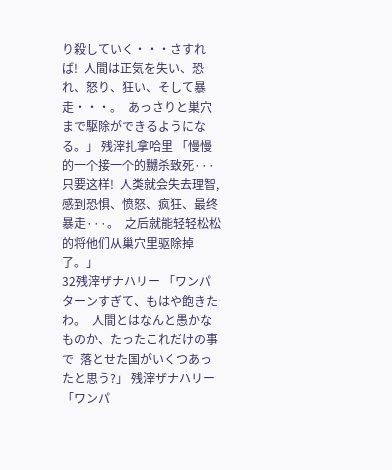り殺していく・・・さすれば!  人間は正気を失い、恐れ、怒り、狂い、そして暴走・・・。  あっさりと巣穴まで駆除ができるようになる。」 残滓扎拿哈里 「慢慢的一个接一个的嬲杀致死···只要这样!  人类就会失去理智,感到恐惧、愤怒、疯狂、最终暴走···。  之后就能轻轻松松的将他们从巢穴里驱除掉了。」
32残滓ザナハリー 「ワンパターンすぎて、もはや飽きたわ。  人間とはなんと愚かなものか、たったこれだけの事で  落とせた国がいくつあったと思う?」 残滓ザナハリー 「ワンパ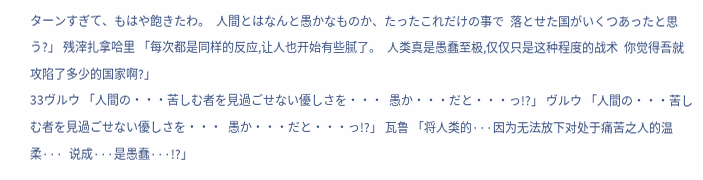ターンすぎて、もはや飽きたわ。  人間とはなんと愚かなものか、たったこれだけの事で  落とせた国がいくつあったと思う?」 残滓扎拿哈里 「每次都是同样的反应,让人也开始有些腻了。  人类真是愚蠢至极,仅仅只是这种程度的战术  你觉得吾就攻陷了多少的国家啊?」
33ヴルウ 「人間の・・・苦しむ者を見過ごせない優しさを・・・  愚か・・・だと・・・っ!?」 ヴルウ 「人間の・・・苦しむ者を見過ごせない優しさを・・・  愚か・・・だと・・・っ!?」 瓦鲁 「将人类的···因为无法放下对处于痛苦之人的温柔···  说成···是愚蠢···!?」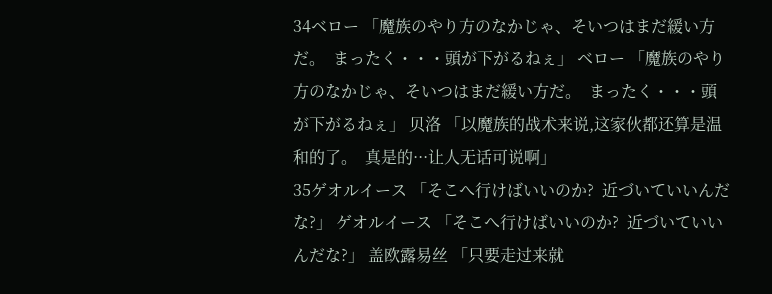34ベロー 「魔族のやり方のなかじゃ、そいつはまだ緩い方だ。  まったく・・・頭が下がるねぇ」 ベロー 「魔族のやり方のなかじゃ、そいつはまだ緩い方だ。  まったく・・・頭が下がるねぇ」 贝洛 「以魔族的战术来说,这家伙都还算是温和的了。  真是的···让人无话可说啊」
35ゲオルイース 「そこへ行けばいいのか?  近づいていいんだな?」 ゲオルイース 「そこへ行けばいいのか?  近づいていいんだな?」 盖欧露易丝 「只要走过来就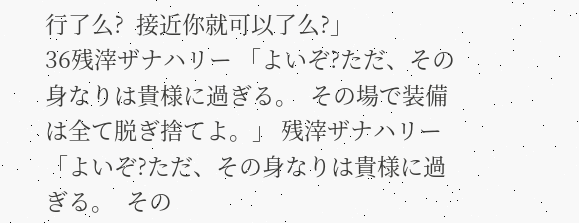行了么?  接近你就可以了么?」
36残滓ザナハリー 「よいぞ?ただ、その身なりは貴様に過ぎる。  その場で装備は全て脱ぎ捨てよ。」 残滓ザナハリー 「よいぞ?ただ、その身なりは貴様に過ぎる。  その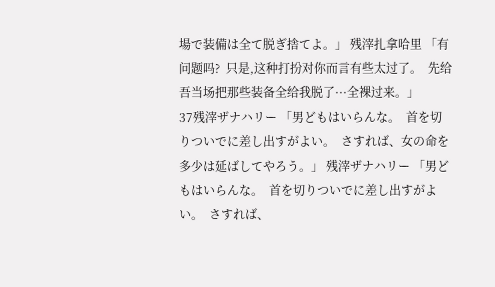場で装備は全て脱ぎ捨てよ。」 残滓扎拿哈里 「有问题吗?  只是,这种打扮对你而言有些太过了。  先给吾当场把那些装备全给我脱了···全裸过来。」
37残滓ザナハリー 「男どもはいらんな。  首を切りついでに差し出すがよい。  さすれば、女の命を多少は延ばしてやろう。」 残滓ザナハリー 「男どもはいらんな。  首を切りついでに差し出すがよい。  さすれば、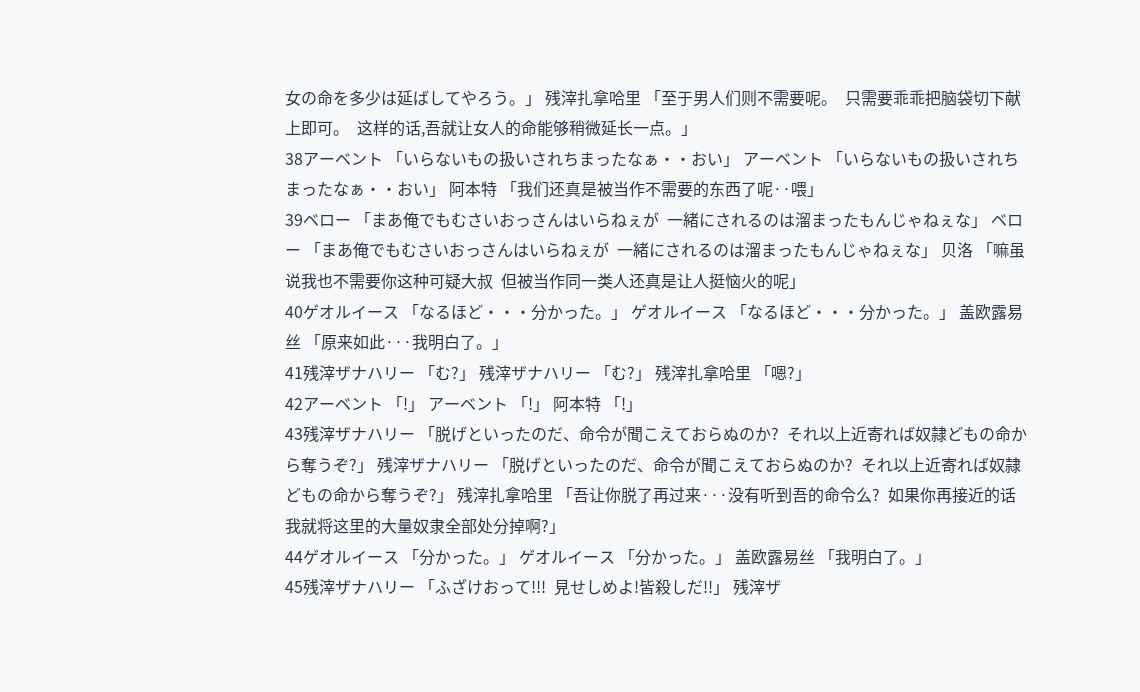女の命を多少は延ばしてやろう。」 残滓扎拿哈里 「至于男人们则不需要呢。  只需要乖乖把脑袋切下献上即可。  这样的话,吾就让女人的命能够稍微延长一点。」
38アーベント 「いらないもの扱いされちまったなぁ・・おい」 アーベント 「いらないもの扱いされちまったなぁ・・おい」 阿本特 「我们还真是被当作不需要的东西了呢··喂」
39ベロー 「まあ俺でもむさいおっさんはいらねぇが  一緒にされるのは溜まったもんじゃねぇな」 ベロー 「まあ俺でもむさいおっさんはいらねぇが  一緒にされるのは溜まったもんじゃねぇな」 贝洛 「嘛虽说我也不需要你这种可疑大叔  但被当作同一类人还真是让人挺恼火的呢」
40ゲオルイース 「なるほど・・・分かった。」 ゲオルイース 「なるほど・・・分かった。」 盖欧露易丝 「原来如此···我明白了。」
41残滓ザナハリー 「む?」 残滓ザナハリー 「む?」 残滓扎拿哈里 「嗯?」
42アーベント 「!」 アーベント 「!」 阿本特 「!」
43残滓ザナハリー 「脱げといったのだ、命令が聞こえておらぬのか?  それ以上近寄れば奴隷どもの命から奪うぞ?」 残滓ザナハリー 「脱げといったのだ、命令が聞こえておらぬのか?  それ以上近寄れば奴隷どもの命から奪うぞ?」 残滓扎拿哈里 「吾让你脱了再过来···没有听到吾的命令么?  如果你再接近的话我就将这里的大量奴隶全部处分掉啊?」
44ゲオルイース 「分かった。」 ゲオルイース 「分かった。」 盖欧露易丝 「我明白了。」
45残滓ザナハリー 「ふざけおって!!!  見せしめよ!皆殺しだ!!」 残滓ザ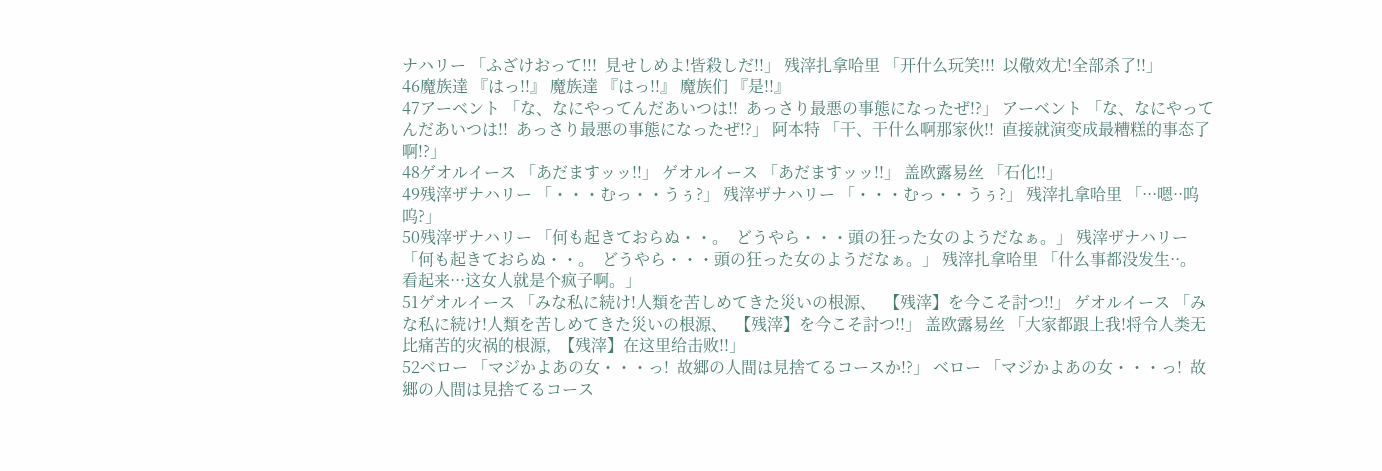ナハリー 「ふざけおって!!!  見せしめよ!皆殺しだ!!」 残滓扎拿哈里 「开什么玩笑!!!  以儆效尤!全部杀了!!」
46魔族達 『はっ!!』 魔族達 『はっ!!』 魔族们 『是!!』
47アーベント 「な、なにやってんだあいつは!!  あっさり最悪の事態になったぜ!?」 アーベント 「な、なにやってんだあいつは!!  あっさり最悪の事態になったぜ!?」 阿本特 「干、干什么啊那家伙!!  直接就演变成最糟糕的事态了啊!?」
48ゲオルイース 「あだますッッ!!」 ゲオルイース 「あだますッッ!!」 盖欧露易丝 「石化!!」
49残滓ザナハリー 「・・・むっ・・うぅ?」 残滓ザナハリー 「・・・むっ・・うぅ?」 残滓扎拿哈里 「···嗯··呜呜?」
50残滓ザナハリー 「何も起きておらぬ・・。  どうやら・・・頭の狂った女のようだなぁ。」 残滓ザナハリー 「何も起きておらぬ・・。  どうやら・・・頭の狂った女のようだなぁ。」 残滓扎拿哈里 「什么事都没发生··。  看起来···这女人就是个疯子啊。」
51ゲオルイース 「みな私に続け!人類を苦しめてきた災いの根源、  【残滓】を今こそ討つ!!」 ゲオルイース 「みな私に続け!人類を苦しめてきた災いの根源、  【残滓】を今こそ討つ!!」 盖欧露易丝 「大家都跟上我!将令人类无比痛苦的灾祸的根源,  【残滓】在这里给击败!!」
52ベロー 「マジかよあの女・・・っ!  故郷の人間は見捨てるコースか!?」 ベロー 「マジかよあの女・・・っ!  故郷の人間は見捨てるコース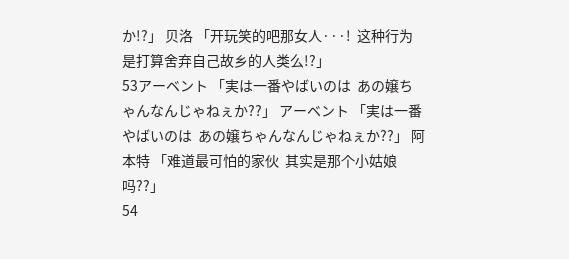か!?」 贝洛 「开玩笑的吧那女人···!  这种行为是打算舍弃自己故乡的人类么!?」
53アーベント 「実は一番やばいのは  あの嬢ちゃんなんじゃねぇか??」 アーベント 「実は一番やばいのは  あの嬢ちゃんなんじゃねぇか??」 阿本特 「难道最可怕的家伙  其实是那个小姑娘吗??」
54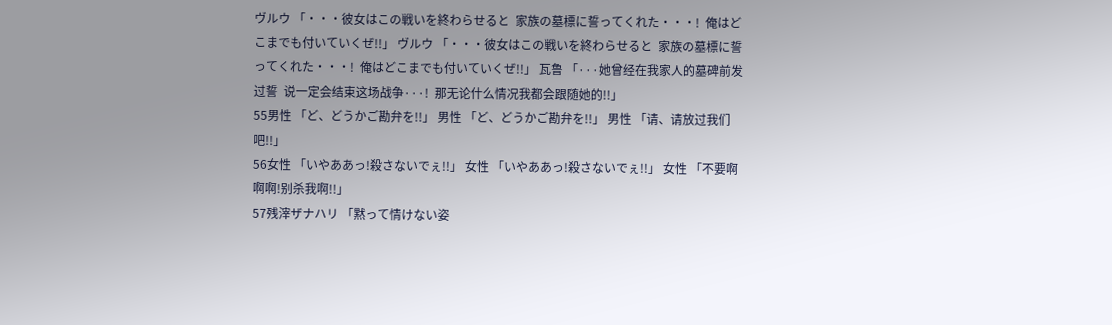ヴルウ 「・・・彼女はこの戦いを終わらせると  家族の墓標に誓ってくれた・・・!  俺はどこまでも付いていくぜ!!」 ヴルウ 「・・・彼女はこの戦いを終わらせると  家族の墓標に誓ってくれた・・・!  俺はどこまでも付いていくぜ!!」 瓦鲁 「···她曾经在我家人的墓碑前发过誓  说一定会结束这场战争···!  那无论什么情况我都会跟随她的!!」
55男性 「ど、どうかご勘弁を!!」 男性 「ど、どうかご勘弁を!!」 男性 「请、请放过我们吧!!」
56女性 「いやああっ!殺さないでぇ!!」 女性 「いやああっ!殺さないでぇ!!」 女性 「不要啊啊啊!别杀我啊!!」
57残滓ザナハリ 「黙って情けない姿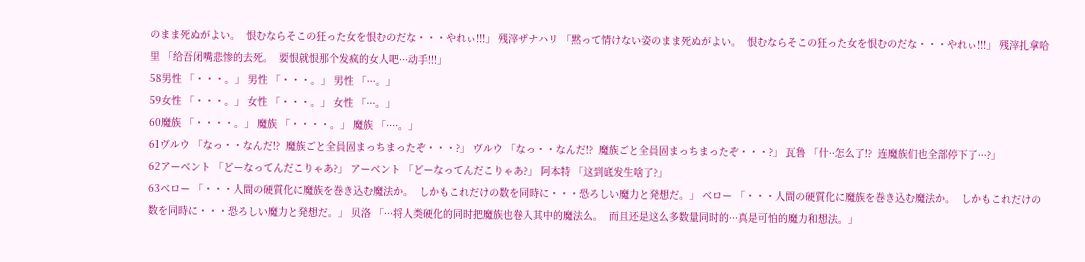のまま死ぬがよい。  恨むならそこの狂った女を恨むのだな・・・やれぃ!!!」 残滓ザナハリ 「黙って情けない姿のまま死ぬがよい。  恨むならそこの狂った女を恨むのだな・・・やれぃ!!!」 残滓扎拿哈里 「给吾闭嘴悲惨的去死。  要恨就恨那个发疯的女人吧···动手!!!」
58男性 「・・・。」 男性 「・・・。」 男性 「···。」
59女性 「・・・。」 女性 「・・・。」 女性 「···。」
60魔族 「・・・・。」 魔族 「・・・・。」 魔族 「····。」
61ヴルウ 「なっ・・なんだ!?  魔族ごと全員固まっちまったぞ・・・?」 ヴルウ 「なっ・・なんだ!?  魔族ごと全員固まっちまったぞ・・・?」 瓦鲁 「什··怎么了!?  连魔族们也全部停下了···?」
62アーベント 「どーなってんだこりゃあ?」 アーベント 「どーなってんだこりゃあ?」 阿本特 「这到底发生啥了?」
63ベロー 「・・・人間の硬質化に魔族を巻き込む魔法か。  しかもこれだけの数を同時に・・・恐ろしい魔力と発想だ。」 ベロー 「・・・人間の硬質化に魔族を巻き込む魔法か。  しかもこれだけの数を同時に・・・恐ろしい魔力と発想だ。」 贝洛 「···将人类硬化的同时把魔族也卷入其中的魔法么。  而且还是这么多数量同时的···真是可怕的魔力和想法。」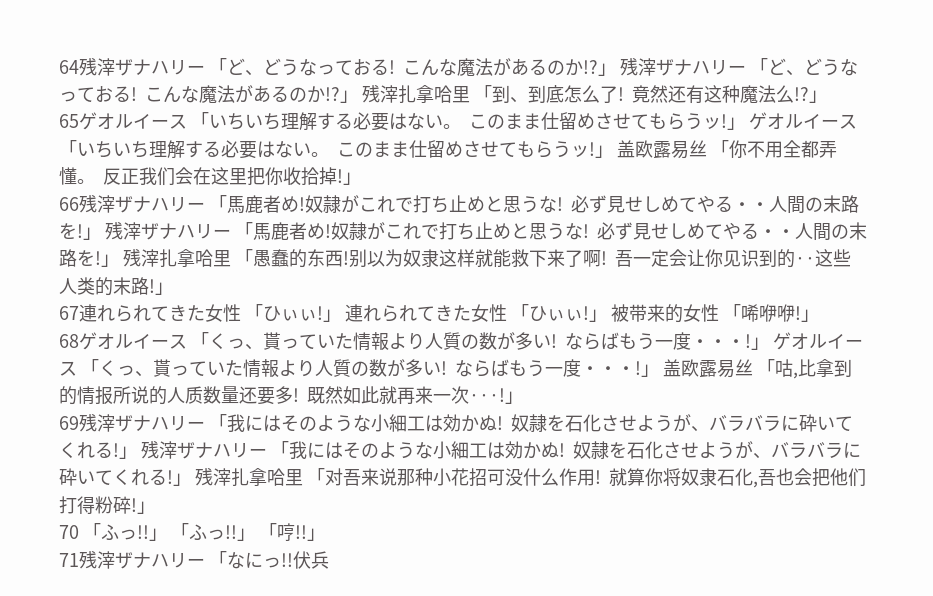64残滓ザナハリー 「ど、どうなっておる!  こんな魔法があるのか!?」 残滓ザナハリー 「ど、どうなっておる!  こんな魔法があるのか!?」 残滓扎拿哈里 「到、到底怎么了!  竟然还有这种魔法么!?」
65ゲオルイース 「いちいち理解する必要はない。  このまま仕留めさせてもらうッ!」 ゲオルイース 「いちいち理解する必要はない。  このまま仕留めさせてもらうッ!」 盖欧露易丝 「你不用全都弄懂。  反正我们会在这里把你收拾掉!」
66残滓ザナハリー 「馬鹿者め!奴隷がこれで打ち止めと思うな!  必ず見せしめてやる・・人間の末路を!」 残滓ザナハリー 「馬鹿者め!奴隷がこれで打ち止めと思うな!  必ず見せしめてやる・・人間の末路を!」 残滓扎拿哈里 「愚蠢的东西!别以为奴隶这样就能救下来了啊!  吾一定会让你见识到的··这些人类的末路!」
67連れられてきた女性 「ひぃぃ!」 連れられてきた女性 「ひぃぃ!」 被带来的女性 「唏咿咿!」
68ゲオルイース 「くっ、貰っていた情報より人質の数が多い!  ならばもう一度・・・!」 ゲオルイース 「くっ、貰っていた情報より人質の数が多い!  ならばもう一度・・・!」 盖欧露易丝 「咕,比拿到的情报所说的人质数量还要多!  既然如此就再来一次···!」
69残滓ザナハリー 「我にはそのような小細工は効かぬ!  奴隷を石化させようが、バラバラに砕いてくれる!」 残滓ザナハリー 「我にはそのような小細工は効かぬ!  奴隷を石化させようが、バラバラに砕いてくれる!」 残滓扎拿哈里 「对吾来说那种小花招可没什么作用!  就算你将奴隶石化,吾也会把他们打得粉碎!」
70 「ふっ!!」 「ふっ!!」 「哼!!」
71残滓ザナハリー 「なにっ!!伏兵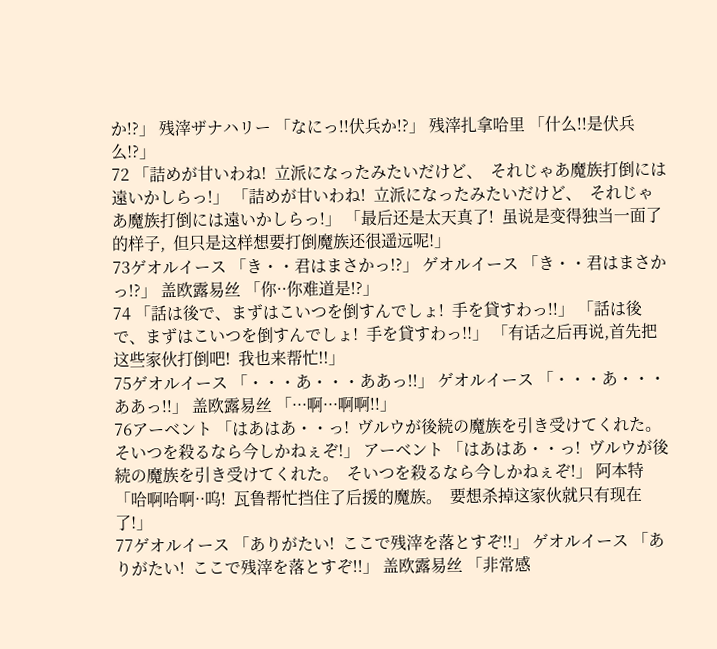か!?」 残滓ザナハリー 「なにっ!!伏兵か!?」 残滓扎拿哈里 「什么!!是伏兵么!?」
72 「詰めが甘いわね!  立派になったみたいだけど、  それじゃあ魔族打倒には遠いかしらっ!」 「詰めが甘いわね!  立派になったみたいだけど、  それじゃあ魔族打倒には遠いかしらっ!」 「最后还是太天真了!  虽说是变得独当一面了的样子,  但只是这样想要打倒魔族还很遥远呢!」
73ゲオルイース 「き・・君はまさかっ!?」 ゲオルイース 「き・・君はまさかっ!?」 盖欧露易丝 「你··你难道是!?」
74 「話は後で、まずはこいつを倒すんでしょ!  手を貸すわっ!!」 「話は後で、まずはこいつを倒すんでしょ!  手を貸すわっ!!」 「有话之后再说,首先把这些家伙打倒吧!  我也来帮忙!!」
75ゲオルイース 「・・・あ・・・ああっ!!」 ゲオルイース 「・・・あ・・・ああっ!!」 盖欧露易丝 「···啊···啊啊!!」
76アーベント 「はあはあ・・っ!  ヴルウが後続の魔族を引き受けてくれた。  そいつを殺るなら今しかねぇぞ!」 アーベント 「はあはあ・・っ!  ヴルウが後続の魔族を引き受けてくれた。  そいつを殺るなら今しかねぇぞ!」 阿本特 「哈啊哈啊··呜!  瓦鲁帮忙挡住了后援的魔族。  要想杀掉这家伙就只有现在了!」
77ゲオルイース 「ありがたい!  ここで残滓を落とすぞ!!」 ゲオルイース 「ありがたい!  ここで残滓を落とすぞ!!」 盖欧露易丝 「非常感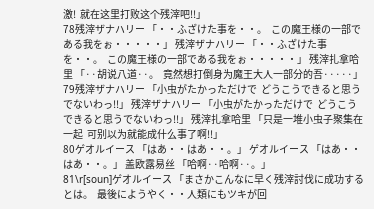激!  就在这里打败这个残滓吧!!」
78残滓ザナハリー 「・・ふざけた事を・・。  この魔王様の一部である我をぉ・・・・・」 残滓ザナハリー 「・・ふざけた事を・・。  この魔王様の一部である我をぉ・・・・・」 残滓扎拿哈里 「··胡说八道··。  竟然想打倒身为魔王大人一部分的吾·····」
79残滓ザナハリー 「小虫がたかっただけで  どうこうできると思うでないわっ!!」 残滓ザナハリー 「小虫がたかっただけで  どうこうできると思うでないわっ!!」 残滓扎拿哈里 「只是一堆小虫子聚集在一起  可别以为就能成什么事了啊!!」
80ゲオルイース 「はあ・・はあ・・。」 ゲオルイース 「はあ・・はあ・・。」 盖欧露易丝 「哈啊··哈啊··。」
81\r[soun]ゲオルイース 「まさかこんなに早く残滓討伐に成功するとは。  最後にようやく・・人類にもツキが回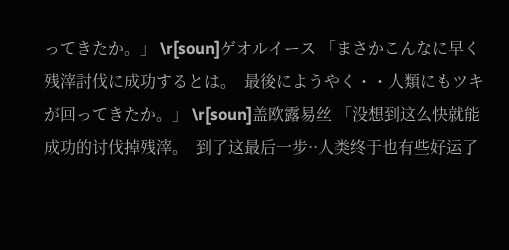ってきたか。」 \r[soun]ゲオルイース 「まさかこんなに早く残滓討伐に成功するとは。  最後にようやく・・人類にもツキが回ってきたか。」 \r[soun]盖欧露易丝 「没想到这么快就能成功的讨伐掉残滓。  到了这最后一步··人类终于也有些好运了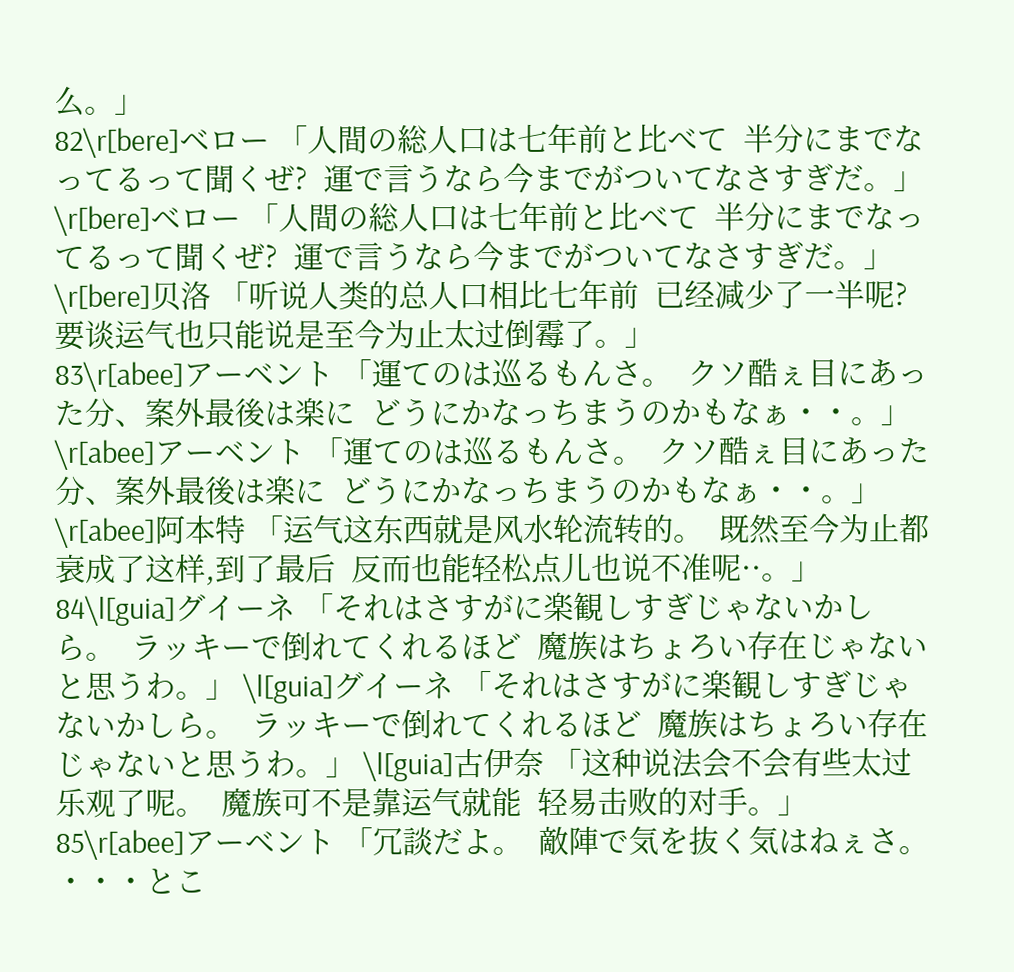么。」
82\r[bere]ベロー 「人間の総人口は七年前と比べて  半分にまでなってるって聞くぜ?  運で言うなら今までがついてなさすぎだ。」 \r[bere]ベロー 「人間の総人口は七年前と比べて  半分にまでなってるって聞くぜ?  運で言うなら今までがついてなさすぎだ。」 \r[bere]贝洛 「听说人类的总人口相比七年前  已经减少了一半呢?  要谈运气也只能说是至今为止太过倒霉了。」
83\r[abee]アーベント 「運てのは巡るもんさ。  クソ酷ぇ目にあった分、案外最後は楽に  どうにかなっちまうのかもなぁ・・。」 \r[abee]アーベント 「運てのは巡るもんさ。  クソ酷ぇ目にあった分、案外最後は楽に  どうにかなっちまうのかもなぁ・・。」 \r[abee]阿本特 「运气这东西就是风水轮流转的。  既然至今为止都衰成了这样,到了最后  反而也能轻松点儿也说不准呢··。」
84\l[guia]グイーネ 「それはさすがに楽観しすぎじゃないかしら。  ラッキーで倒れてくれるほど  魔族はちょろい存在じゃないと思うわ。」 \l[guia]グイーネ 「それはさすがに楽観しすぎじゃないかしら。  ラッキーで倒れてくれるほど  魔族はちょろい存在じゃないと思うわ。」 \l[guia]古伊奈 「这种说法会不会有些太过乐观了呢。  魔族可不是靠运气就能  轻易击败的对手。」
85\r[abee]アーベント 「冗談だよ。  敵陣で気を抜く気はねぇさ。  ・・・とこ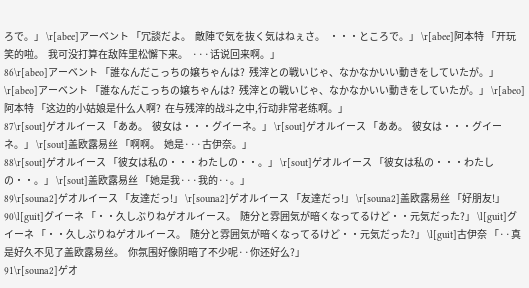ろで。」 \r[abee]アーベント 「冗談だよ。  敵陣で気を抜く気はねぇさ。  ・・・ところで。」 \r[abee]阿本特 「开玩笑的啦。  我可没打算在敌阵里松懈下来。  ···话说回来啊。」
86\r[abeo]アーベント 「誰なんだこっちの嬢ちゃんは?  残滓との戦いじゃ、なかなかいい動きをしていたが。」 \r[abeo]アーベント 「誰なんだこっちの嬢ちゃんは?  残滓との戦いじゃ、なかなかいい動きをしていたが。」 \r[abeo]阿本特 「这边的小姑娘是什么人啊?  在与残滓的战斗之中,行动非常老练啊。」
87\r[sout]ゲオルイース 「ああ。  彼女は・・・グイーネ。」 \r[sout]ゲオルイース 「ああ。  彼女は・・・グイーネ。」 \r[sout]盖欧露易丝 「啊啊。  她是···古伊奈。」
88\r[sout]ゲオルイース 「彼女は私の・・・わたしの・・。」 \r[sout]ゲオルイース 「彼女は私の・・・わたしの・・。」 \r[sout]盖欧露易丝 「她是我···我的··。」
89\r[souna2]ゲオルイース 「友達だっ!」 \r[souna2]ゲオルイース 「友達だっ!」 \r[souna2]盖欧露易丝 「好朋友!」
90\l[guit]グイーネ 「・・久しぶりねゲオルイース。  随分と雰囲気が暗くなってるけど・・元気だった?」 \l[guit]グイーネ 「・・久しぶりねゲオルイース。  随分と雰囲気が暗くなってるけど・・元気だった?」 \l[guit]古伊奈 「··真是好久不见了盖欧露易丝。  你氛围好像阴暗了不少呢··你还好么?」
91\r[souna2]ゲオ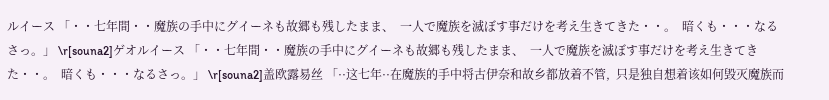ルイース 「・・七年間・・魔族の手中にグイーネも故郷も残したまま、  一人で魔族を滅ぼす事だけを考え生きてきた・・。  暗くも・・・なるさっ。」 \r[souna2]ゲオルイース 「・・七年間・・魔族の手中にグイーネも故郷も残したまま、  一人で魔族を滅ぼす事だけを考え生きてきた・・。  暗くも・・・なるさっ。」 \r[souna2]盖欧露易丝 「··这七年··在魔族的手中将古伊奈和故乡都放着不管,  只是独自想着该如何毁灭魔族而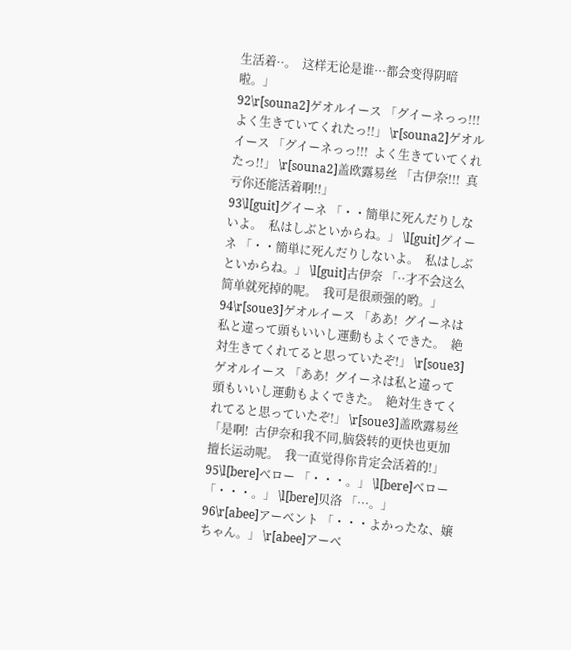生活着··。  这样无论是谁···都会变得阴暗啦。」
92\r[souna2]ゲオルイース 「グイーネっっ!!!  よく生きていてくれたっ!!」 \r[souna2]ゲオルイース 「グイーネっっ!!!  よく生きていてくれたっ!!」 \r[souna2]盖欧露易丝 「古伊奈!!!  真亏你还能活着啊!!」
93\l[guit]グイーネ 「・・簡単に死んだりしないよ。  私はしぶといからね。」 \l[guit]グイーネ 「・・簡単に死んだりしないよ。  私はしぶといからね。」 \l[guit]古伊奈 「··才不会这么简单就死掉的呢。  我可是很顽强的哟。」
94\r[soue3]ゲオルイース 「ああ!  グイーネは私と違って頭もいいし運動もよくできた。  絶対生きてくれてると思っていたぞ!」 \r[soue3]ゲオルイース 「ああ!  グイーネは私と違って頭もいいし運動もよくできた。  絶対生きてくれてると思っていたぞ!」 \r[soue3]盖欧露易丝 「是啊!  古伊奈和我不同,脑袋转的更快也更加擅长运动呢。  我一直觉得你肯定会活着的!」
95\l[bere]ベロー 「・・・。」 \l[bere]ベロー 「・・・。」 \l[bere]贝洛 「···。」
96\r[abee]アーベント 「・・・よかったな、嬢ちゃん。」 \r[abee]アーベ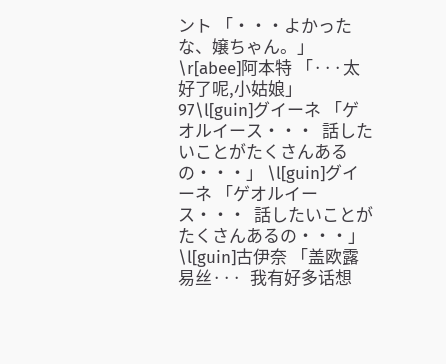ント 「・・・よかったな、嬢ちゃん。」 \r[abee]阿本特 「···太好了呢,小姑娘」
97\l[guin]グイーネ 「ゲオルイース・・・  話したいことがたくさんあるの・・・」 \l[guin]グイーネ 「ゲオルイース・・・  話したいことがたくさんあるの・・・」 \l[guin]古伊奈 「盖欧露易丝···  我有好多话想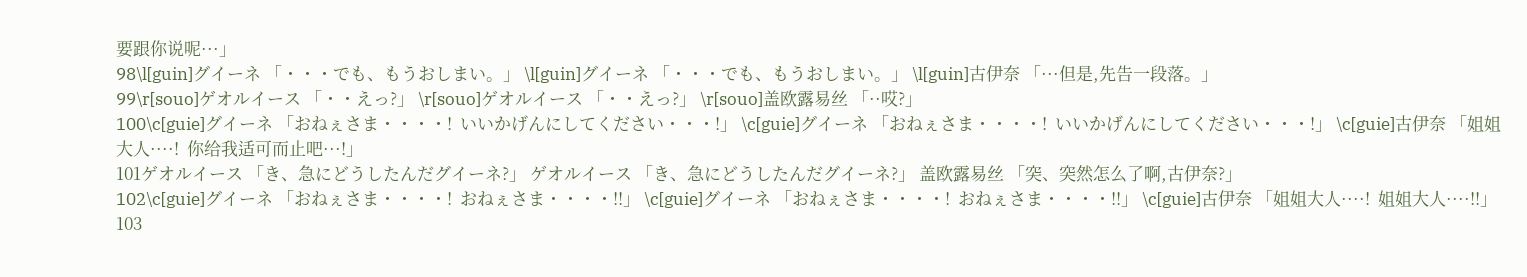要跟你说呢···」
98\l[guin]グイーネ 「・・・でも、もうおしまい。」 \l[guin]グイーネ 「・・・でも、もうおしまい。」 \l[guin]古伊奈 「···但是,先告一段落。」
99\r[souo]ゲオルイース 「・・えっ?」 \r[souo]ゲオルイース 「・・えっ?」 \r[souo]盖欧露易丝 「··哎?」
100\c[guie]グイーネ 「おねぇさま・・・・!  いいかげんにしてください・・・!」 \c[guie]グイーネ 「おねぇさま・・・・!  いいかげんにしてください・・・!」 \c[guie]古伊奈 「姐姐大人····!  你给我适可而止吧···!」
101ゲオルイース 「き、急にどうしたんだグイーネ?」 ゲオルイース 「き、急にどうしたんだグイーネ?」 盖欧露易丝 「突、突然怎么了啊,古伊奈?」
102\c[guie]グイーネ 「おねぇさま・・・・!  おねぇさま・・・・!!」 \c[guie]グイーネ 「おねぇさま・・・・!  おねぇさま・・・・!!」 \c[guie]古伊奈 「姐姐大人····!  姐姐大人····!!」
103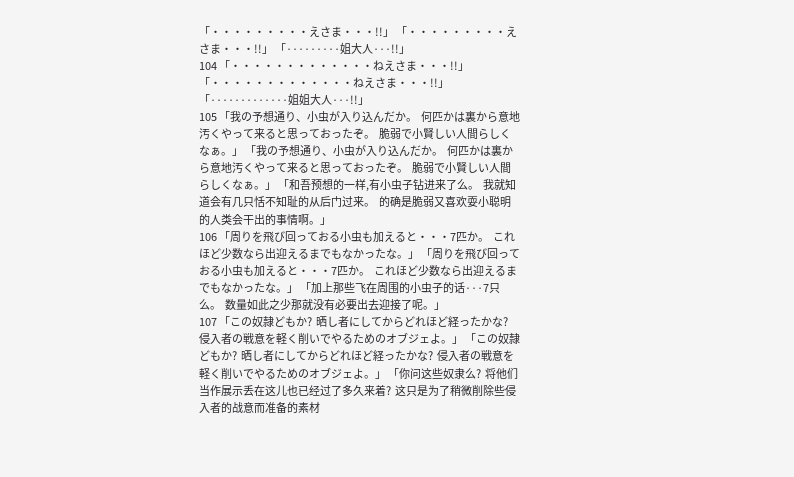「・・・・・・・・・えさま・・・!!」 「・・・・・・・・・えさま・・・!!」 「·········姐大人···!!」
104 「・・・・・・・・・・・・・ねえさま・・・!!」 「・・・・・・・・・・・・・ねえさま・・・!!」 「·············姐姐大人···!!」
105 「我の予想通り、小虫が入り込んだか。  何匹かは裏から意地汚くやって来ると思っておったぞ。  脆弱で小賢しい人間らしくなぁ。」 「我の予想通り、小虫が入り込んだか。  何匹かは裏から意地汚くやって来ると思っておったぞ。  脆弱で小賢しい人間らしくなぁ。」 「和吾预想的一样,有小虫子钻进来了么。  我就知道会有几只恬不知耻的从后门过来。  的确是脆弱又喜欢耍小聪明的人类会干出的事情啊。」
106 「周りを飛び回っておる小虫も加えると・・・7匹か。  これほど少数なら出迎えるまでもなかったな。」 「周りを飛び回っておる小虫も加えると・・・7匹か。  これほど少数なら出迎えるまでもなかったな。」 「加上那些飞在周围的小虫子的话···7只么。  数量如此之少那就没有必要出去迎接了呢。」
107 「この奴隷どもか?  晒し者にしてからどれほど経ったかな?  侵入者の戦意を軽く削いでやるためのオブジェよ。」 「この奴隷どもか?  晒し者にしてからどれほど経ったかな?  侵入者の戦意を軽く削いでやるためのオブジェよ。」 「你问这些奴隶么?  将他们当作展示丢在这儿也已经过了多久来着?  这只是为了稍微削除些侵入者的战意而准备的素材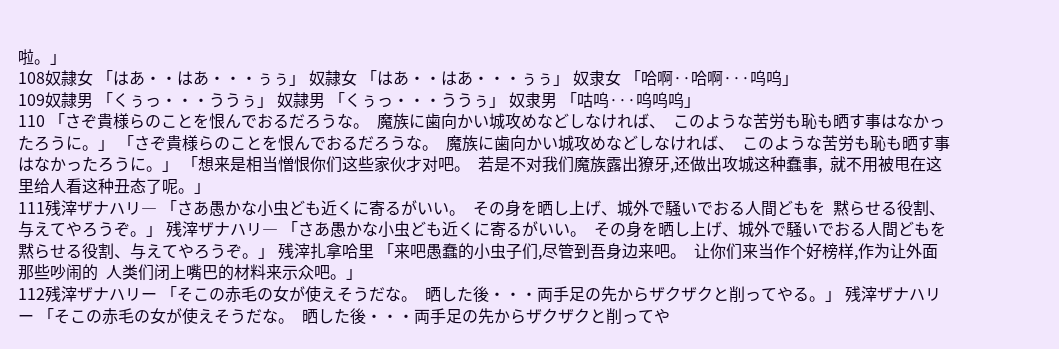啦。」
108奴隷女 「はあ・・はあ・・・ぅぅ」 奴隷女 「はあ・・はあ・・・ぅぅ」 奴隶女 「哈啊··哈啊···呜呜」
109奴隷男 「くぅっ・・・ううぅ」 奴隷男 「くぅっ・・・ううぅ」 奴隶男 「咕呜···呜呜呜」
110 「さぞ貴様らのことを恨んでおるだろうな。  魔族に歯向かい城攻めなどしなければ、  このような苦労も恥も晒す事はなかったろうに。」 「さぞ貴様らのことを恨んでおるだろうな。  魔族に歯向かい城攻めなどしなければ、  このような苦労も恥も晒す事はなかったろうに。」 「想来是相当憎恨你们这些家伙才对吧。  若是不对我们魔族露出獠牙,还做出攻城这种蠢事,  就不用被甩在这里给人看这种丑态了呢。」
111残滓ザナハリ― 「さあ愚かな小虫ども近くに寄るがいい。  その身を晒し上げ、城外で騒いでおる人間どもを  黙らせる役割、与えてやろうぞ。」 残滓ザナハリ― 「さあ愚かな小虫ども近くに寄るがいい。  その身を晒し上げ、城外で騒いでおる人間どもを  黙らせる役割、与えてやろうぞ。」 残滓扎拿哈里 「来吧愚蠢的小虫子们,尽管到吾身边来吧。  让你们来当作个好榜样,作为让外面那些吵闹的  人类们闭上嘴巴的材料来示众吧。」
112残滓ザナハリー 「そこの赤毛の女が使えそうだな。  晒した後・・・両手足の先からザクザクと削ってやる。」 残滓ザナハリー 「そこの赤毛の女が使えそうだな。  晒した後・・・両手足の先からザクザクと削ってや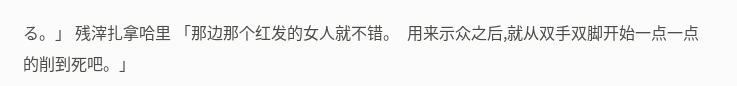る。」 残滓扎拿哈里 「那边那个红发的女人就不错。  用来示众之后,就从双手双脚开始一点一点的削到死吧。」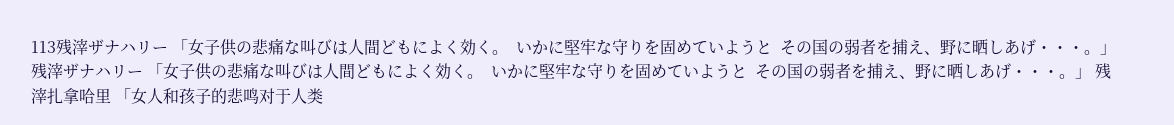113残滓ザナハリー 「女子供の悲痛な叫びは人間どもによく効く。  いかに堅牢な守りを固めていようと  その国の弱者を捕え、野に晒しあげ・・・。」 残滓ザナハリー 「女子供の悲痛な叫びは人間どもによく効く。  いかに堅牢な守りを固めていようと  その国の弱者を捕え、野に晒しあげ・・・。」 残滓扎拿哈里 「女人和孩子的悲鸣对于人类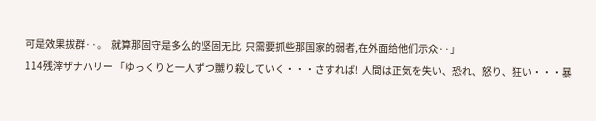可是效果拔群··。  就算那固守是多么的坚固无比  只需要抓些那国家的弱者,在外面给他们示众··」
114残滓ザナハリー 「ゆっくりと一人ずつ嬲り殺していく・・・さすれば!  人間は正気を失い、恐れ、怒り、狂い・・・暴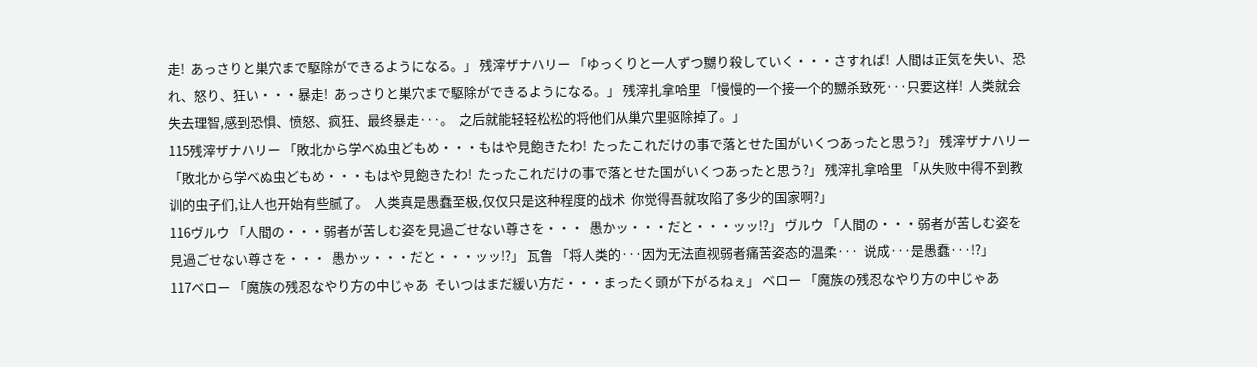走!  あっさりと巣穴まで駆除ができるようになる。」 残滓ザナハリー 「ゆっくりと一人ずつ嬲り殺していく・・・さすれば!  人間は正気を失い、恐れ、怒り、狂い・・・暴走!  あっさりと巣穴まで駆除ができるようになる。」 残滓扎拿哈里 「慢慢的一个接一个的嬲杀致死···只要这样!  人类就会失去理智,感到恐惧、愤怒、疯狂、最终暴走···。  之后就能轻轻松松的将他们从巢穴里驱除掉了。」
115残滓ザナハリー 「敗北から学べぬ虫どもめ・・・もはや見飽きたわ!  たったこれだけの事で落とせた国がいくつあったと思う?」 残滓ザナハリー 「敗北から学べぬ虫どもめ・・・もはや見飽きたわ!  たったこれだけの事で落とせた国がいくつあったと思う?」 残滓扎拿哈里 「从失败中得不到教训的虫子们,让人也开始有些腻了。  人类真是愚蠢至极,仅仅只是这种程度的战术  你觉得吾就攻陷了多少的国家啊?」
116ヴルウ 「人間の・・・弱者が苦しむ姿を見過ごせない尊さを・・・  愚かッ・・・だと・・・ッッ!?」 ヴルウ 「人間の・・・弱者が苦しむ姿を見過ごせない尊さを・・・  愚かッ・・・だと・・・ッッ!?」 瓦鲁 「将人类的···因为无法直视弱者痛苦姿态的温柔···  说成···是愚蠢···!?」
117ベロー 「魔族の残忍なやり方の中じゃあ  そいつはまだ緩い方だ・・・まったく頭が下がるねぇ」 ベロー 「魔族の残忍なやり方の中じゃあ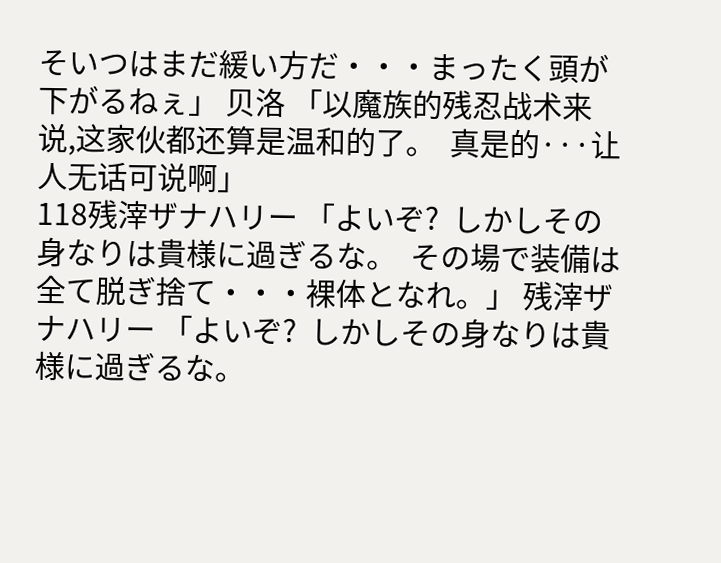そいつはまだ緩い方だ・・・まったく頭が下がるねぇ」 贝洛 「以魔族的残忍战术来说,这家伙都还算是温和的了。  真是的···让人无话可说啊」
118残滓ザナハリー 「よいぞ?  しかしその身なりは貴様に過ぎるな。  その場で装備は全て脱ぎ捨て・・・裸体となれ。」 残滓ザナハリー 「よいぞ?  しかしその身なりは貴様に過ぎるな。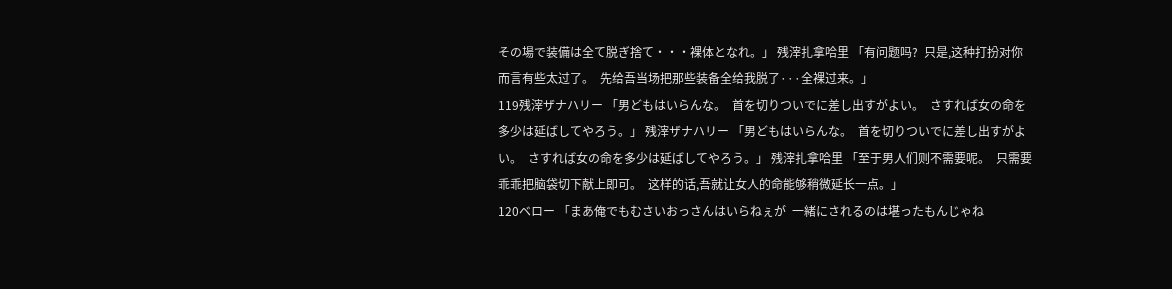その場で装備は全て脱ぎ捨て・・・裸体となれ。」 残滓扎拿哈里 「有问题吗?  只是,这种打扮对你而言有些太过了。  先给吾当场把那些装备全给我脱了···全裸过来。」
119残滓ザナハリー 「男どもはいらんな。  首を切りついでに差し出すがよい。  さすれば女の命を多少は延ばしてやろう。」 残滓ザナハリー 「男どもはいらんな。  首を切りついでに差し出すがよい。  さすれば女の命を多少は延ばしてやろう。」 残滓扎拿哈里 「至于男人们则不需要呢。  只需要乖乖把脑袋切下献上即可。  这样的话,吾就让女人的命能够稍微延长一点。」
120ベロー 「まあ俺でもむさいおっさんはいらねぇが  一緒にされるのは堪ったもんじゃね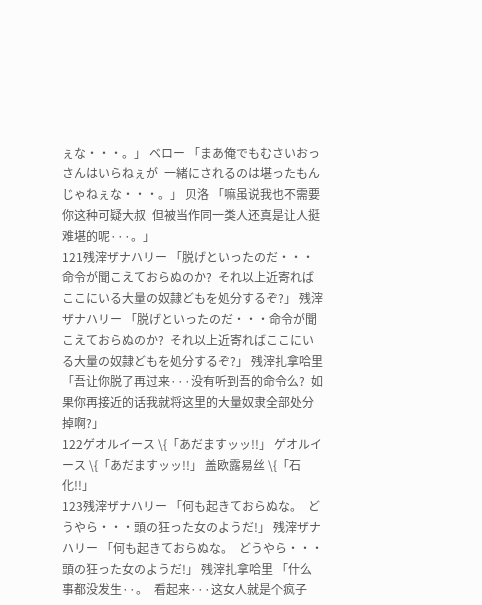ぇな・・・。」 ベロー 「まあ俺でもむさいおっさんはいらねぇが  一緒にされるのは堪ったもんじゃねぇな・・・。」 贝洛 「嘛虽说我也不需要你这种可疑大叔  但被当作同一类人还真是让人挺难堪的呢···。」
121残滓ザナハリー 「脱げといったのだ・・・命令が聞こえておらぬのか?  それ以上近寄ればここにいる大量の奴隷どもを処分するぞ?」 残滓ザナハリー 「脱げといったのだ・・・命令が聞こえておらぬのか?  それ以上近寄ればここにいる大量の奴隷どもを処分するぞ?」 残滓扎拿哈里 「吾让你脱了再过来···没有听到吾的命令么?  如果你再接近的话我就将这里的大量奴隶全部处分掉啊?」
122ゲオルイース \{「あだますッッ!!」 ゲオルイース \{「あだますッッ!!」 盖欧露易丝 \{「石化!!」
123残滓ザナハリー 「何も起きておらぬな。  どうやら・・・頭の狂った女のようだ!」 残滓ザナハリー 「何も起きておらぬな。  どうやら・・・頭の狂った女のようだ!」 残滓扎拿哈里 「什么事都没发生··。  看起来···这女人就是个疯子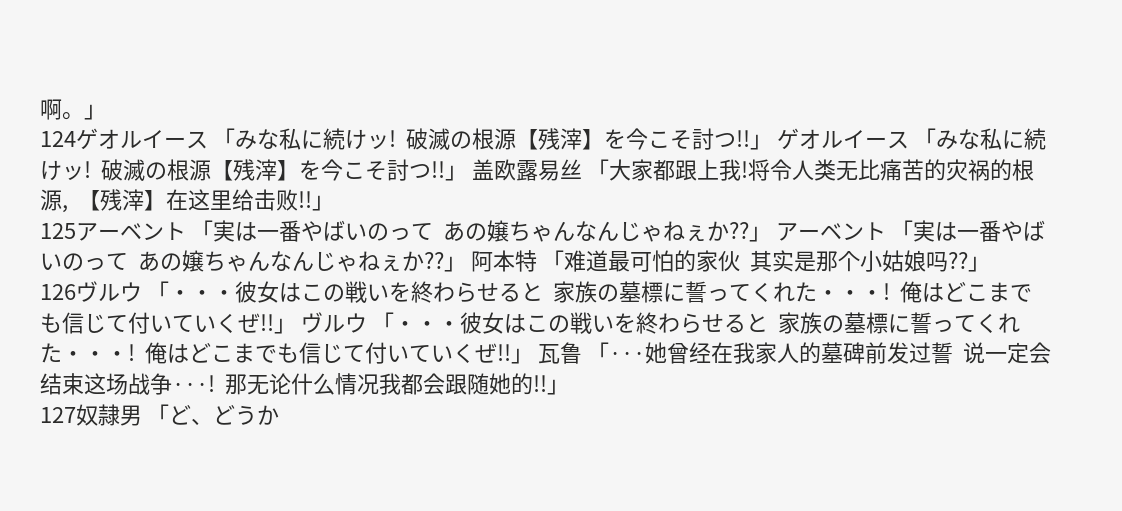啊。」
124ゲオルイース 「みな私に続けッ!  破滅の根源【残滓】を今こそ討つ!!」 ゲオルイース 「みな私に続けッ!  破滅の根源【残滓】を今こそ討つ!!」 盖欧露易丝 「大家都跟上我!将令人类无比痛苦的灾祸的根源,  【残滓】在这里给击败!!」
125アーベント 「実は一番やばいのって  あの嬢ちゃんなんじゃねぇか??」 アーベント 「実は一番やばいのって  あの嬢ちゃんなんじゃねぇか??」 阿本特 「难道最可怕的家伙  其实是那个小姑娘吗??」
126ヴルウ 「・・・彼女はこの戦いを終わらせると  家族の墓標に誓ってくれた・・・!  俺はどこまでも信じて付いていくぜ!!」 ヴルウ 「・・・彼女はこの戦いを終わらせると  家族の墓標に誓ってくれた・・・!  俺はどこまでも信じて付いていくぜ!!」 瓦鲁 「···她曾经在我家人的墓碑前发过誓  说一定会结束这场战争···!  那无论什么情况我都会跟随她的!!」
127奴隷男 「ど、どうか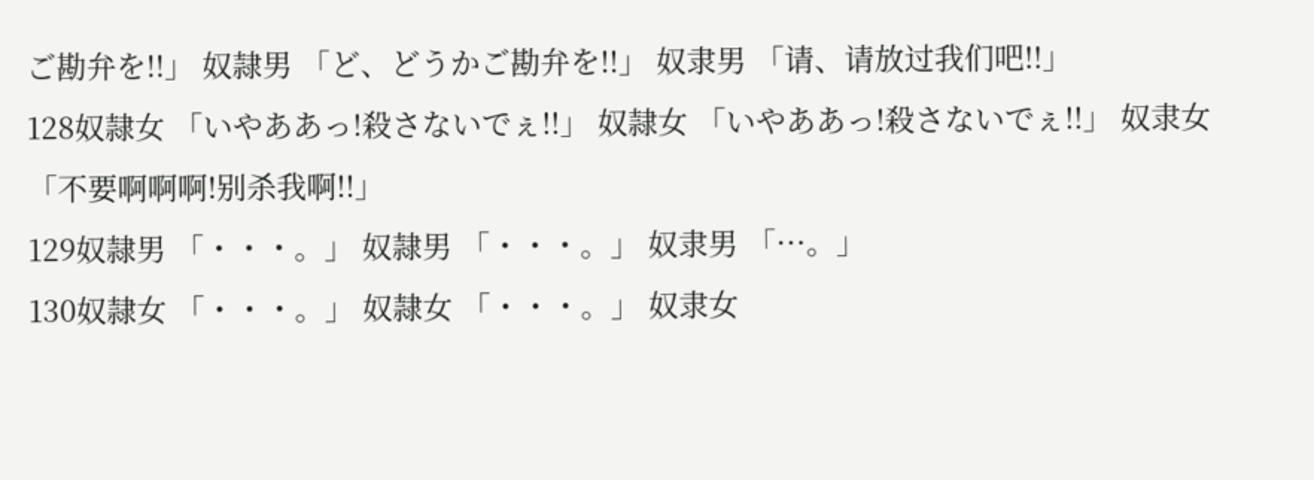ご勘弁を!!」 奴隷男 「ど、どうかご勘弁を!!」 奴隶男 「请、请放过我们吧!!」
128奴隷女 「いやああっ!殺さないでぇ!!」 奴隷女 「いやああっ!殺さないでぇ!!」 奴隶女 「不要啊啊啊!别杀我啊!!」
129奴隷男 「・・・。」 奴隷男 「・・・。」 奴隶男 「···。」
130奴隷女 「・・・。」 奴隷女 「・・・。」 奴隶女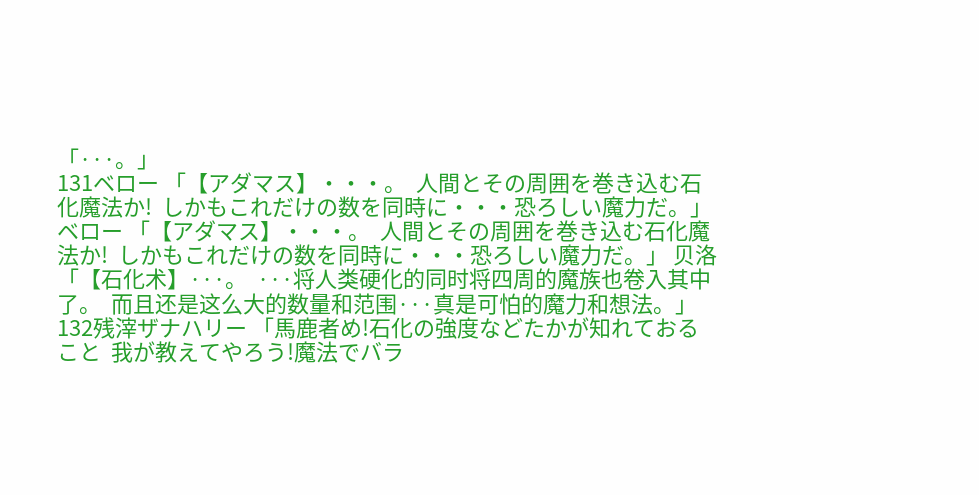「···。」
131ベロー 「【アダマス】・・・。  人間とその周囲を巻き込む石化魔法か!  しかもこれだけの数を同時に・・・恐ろしい魔力だ。」 ベロー 「【アダマス】・・・。  人間とその周囲を巻き込む石化魔法か!  しかもこれだけの数を同時に・・・恐ろしい魔力だ。」 贝洛 「【石化术】···。  ···将人类硬化的同时将四周的魔族也卷入其中了。  而且还是这么大的数量和范围···真是可怕的魔力和想法。」
132残滓ザナハリー 「馬鹿者め!石化の強度などたかが知れておること  我が教えてやろう!魔法でバラ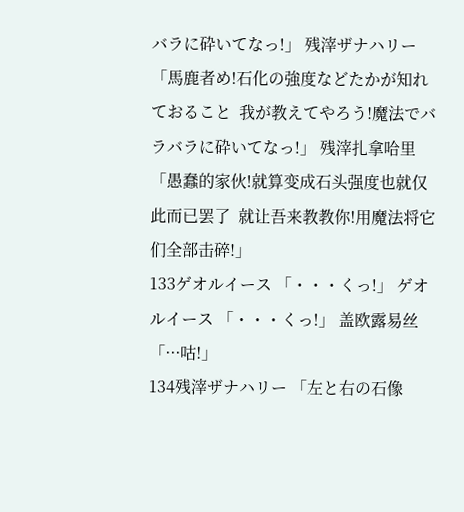バラに砕いてなっ!」 残滓ザナハリー 「馬鹿者め!石化の強度などたかが知れておること  我が教えてやろう!魔法でバラバラに砕いてなっ!」 残滓扎拿哈里 「愚蠢的家伙!就算变成石头强度也就仅此而已罢了  就让吾来教教你!用魔法将它们全部击碎!」
133ゲオルイース 「・・・くっ!」 ゲオルイース 「・・・くっ!」 盖欧露易丝 「···咕!」
134残滓ザナハリー 「左と右の石像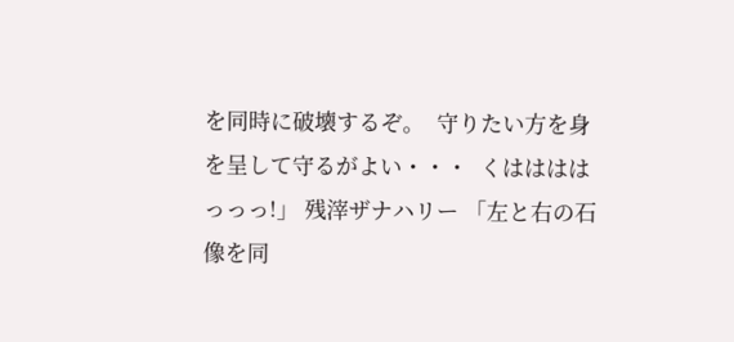を同時に破壊するぞ。  守りたい方を身を呈して守るがよい・・・  くははははっっっ!」 残滓ザナハリー 「左と右の石像を同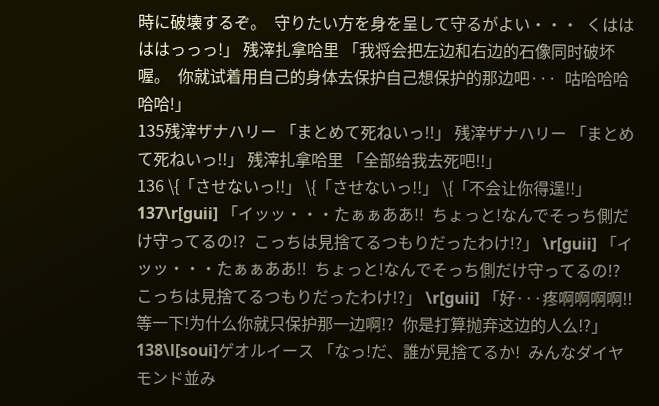時に破壊するぞ。  守りたい方を身を呈して守るがよい・・・  くははははっっっ!」 残滓扎拿哈里 「我将会把左边和右边的石像同时破坏喔。  你就试着用自己的身体去保护自己想保护的那边吧···  咕哈哈哈哈哈!」
135残滓ザナハリー 「まとめて死ねいっ!!」 残滓ザナハリー 「まとめて死ねいっ!!」 残滓扎拿哈里 「全部给我去死吧!!」
136 \{「させないっ!!」 \{「させないっ!!」 \{「不会让你得逞!!」
137\r[guii] 「イッッ・・・たぁぁああ!!  ちょっと!なんでそっち側だけ守ってるの!?  こっちは見捨てるつもりだったわけ!?」 \r[guii] 「イッッ・・・たぁぁああ!!  ちょっと!なんでそっち側だけ守ってるの!?  こっちは見捨てるつもりだったわけ!?」 \r[guii] 「好···疼啊啊啊啊!!  等一下!为什么你就只保护那一边啊!?  你是打算抛弃这边的人么!?」
138\l[soui]ゲオルイース 「なっ!だ、誰が見捨てるか!  みんなダイヤモンド並み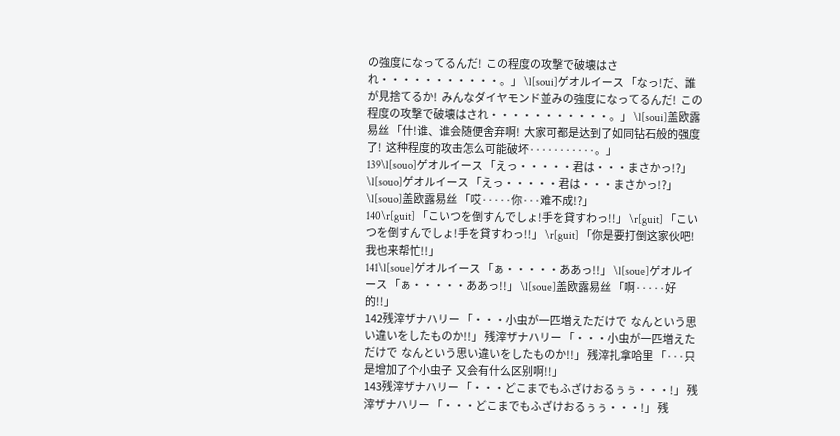の強度になってるんだ!  この程度の攻撃で破壊はされ・・・・・・・・・・・。」 \l[soui]ゲオルイース 「なっ!だ、誰が見捨てるか!  みんなダイヤモンド並みの強度になってるんだ!  この程度の攻撃で破壊はされ・・・・・・・・・・・。」 \l[soui]盖欧露易丝 「什!谁、谁会随便舍弃啊!  大家可都是达到了如同钻石般的强度了!  这种程度的攻击怎么可能破坏···········。」
139\l[souo]ゲオルイース 「えっ・・・・・君は・・・まさかっ!?」 \l[souo]ゲオルイース 「えっ・・・・・君は・・・まさかっ!?」 \l[souo]盖欧露易丝 「哎·····你···难不成!?」
140\r[guit] 「こいつを倒すんでしょ!手を貸すわっ!!」 \r[guit] 「こいつを倒すんでしょ!手を貸すわっ!!」 \r[guit] 「你是要打倒这家伙吧!我也来帮忙!!」
141\l[soue]ゲオルイース 「ぁ・・・・・ああっ!!」 \l[soue]ゲオルイース 「ぁ・・・・・ああっ!!」 \l[soue]盖欧露易丝 「啊·····好的!!」
142残滓ザナハリー 「・・・小虫が一匹増えただけで  なんという思い違いをしたものか!!」 残滓ザナハリー 「・・・小虫が一匹増えただけで  なんという思い違いをしたものか!!」 残滓扎拿哈里 「···只是增加了个小虫子  又会有什么区别啊!!」
143残滓ザナハリー 「・・・どこまでもふざけおるぅぅ・・・!」 残滓ザナハリー 「・・・どこまでもふざけおるぅぅ・・・!」 残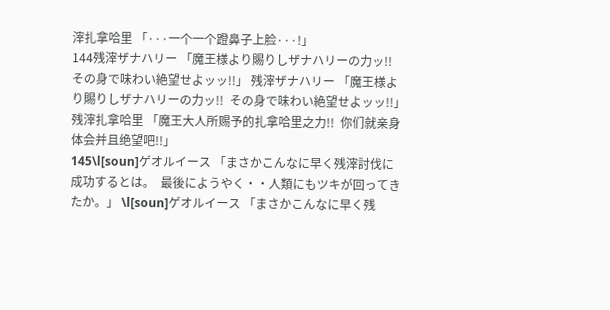滓扎拿哈里 「···一个一个蹬鼻子上脸···!」
144残滓ザナハリー 「魔王様より賜りしザナハリーの力ッ!!  その身で味わい絶望せよッッ!!」 残滓ザナハリー 「魔王様より賜りしザナハリーの力ッ!!  その身で味わい絶望せよッッ!!」 残滓扎拿哈里 「魔王大人所赐予的扎拿哈里之力!!  你们就亲身体会并且绝望吧!!」
145\l[soun]ゲオルイース 「まさかこんなに早く残滓討伐に成功するとは。  最後にようやく・・人類にもツキが回ってきたか。」 \l[soun]ゲオルイース 「まさかこんなに早く残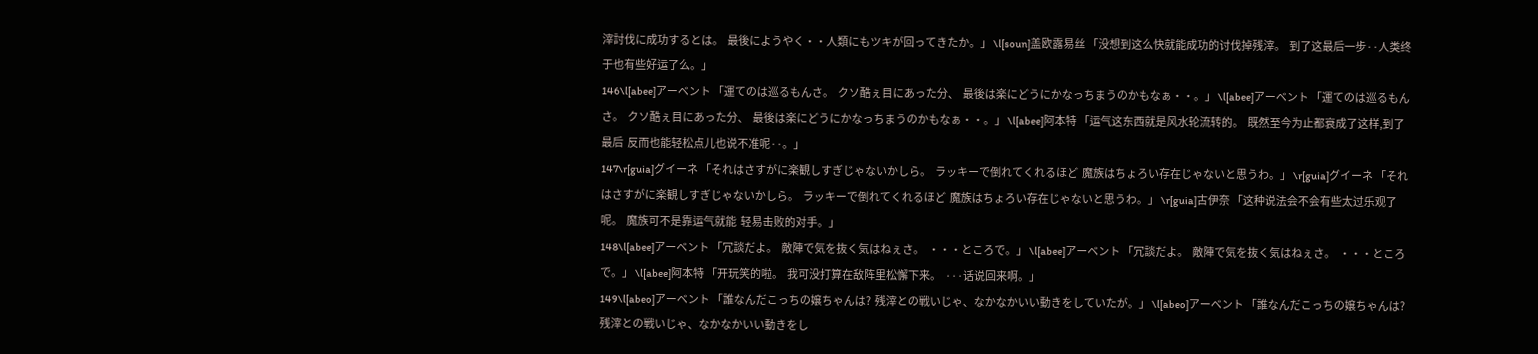滓討伐に成功するとは。  最後にようやく・・人類にもツキが回ってきたか。」 \l[soun]盖欧露易丝 「没想到这么快就能成功的讨伐掉残滓。  到了这最后一步··人类终于也有些好运了么。」
146\l[abee]アーベント 「運てのは巡るもんさ。  クソ酷ぇ目にあった分、  最後は楽にどうにかなっちまうのかもなぁ・・。」 \l[abee]アーベント 「運てのは巡るもんさ。  クソ酷ぇ目にあった分、  最後は楽にどうにかなっちまうのかもなぁ・・。」 \l[abee]阿本特 「运气这东西就是风水轮流转的。  既然至今为止都衰成了这样,到了最后  反而也能轻松点儿也说不准呢··。」
147\r[guia]グイーネ 「それはさすがに楽観しすぎじゃないかしら。  ラッキーで倒れてくれるほど  魔族はちょろい存在じゃないと思うわ。」 \r[guia]グイーネ 「それはさすがに楽観しすぎじゃないかしら。  ラッキーで倒れてくれるほど  魔族はちょろい存在じゃないと思うわ。」 \r[guia]古伊奈 「这种说法会不会有些太过乐观了呢。  魔族可不是靠运气就能  轻易击败的对手。」
148\l[abee]アーベント 「冗談だよ。  敵陣で気を抜く気はねぇさ。  ・・・ところで。」 \l[abee]アーベント 「冗談だよ。  敵陣で気を抜く気はねぇさ。  ・・・ところで。」 \l[abee]阿本特 「开玩笑的啦。  我可没打算在敌阵里松懈下来。  ···话说回来啊。」
149\l[abeo]アーベント 「誰なんだこっちの嬢ちゃんは?  残滓との戦いじゃ、なかなかいい動きをしていたが。」 \l[abeo]アーベント 「誰なんだこっちの嬢ちゃんは?  残滓との戦いじゃ、なかなかいい動きをし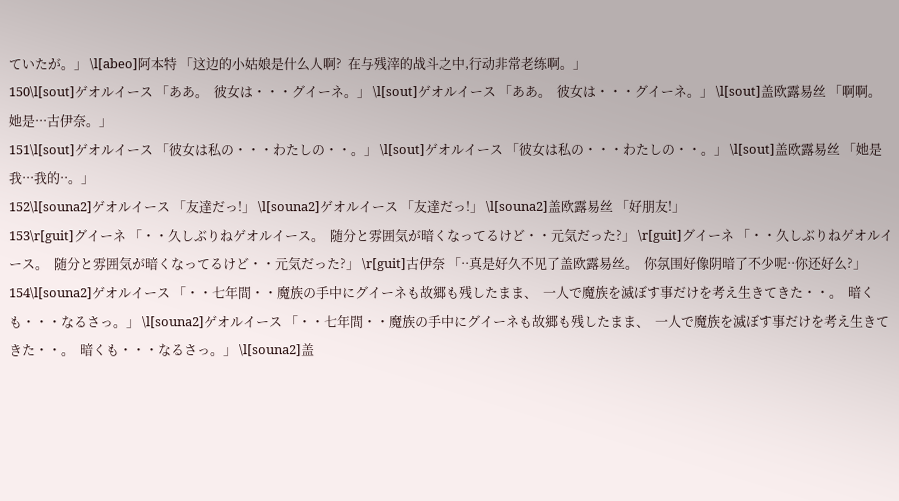ていたが。」 \l[abeo]阿本特 「这边的小姑娘是什么人啊?  在与残滓的战斗之中,行动非常老练啊。」
150\l[sout]ゲオルイース 「ああ。  彼女は・・・グイーネ。」 \l[sout]ゲオルイース 「ああ。  彼女は・・・グイーネ。」 \l[sout]盖欧露易丝 「啊啊。  她是···古伊奈。」
151\l[sout]ゲオルイース 「彼女は私の・・・わたしの・・。」 \l[sout]ゲオルイース 「彼女は私の・・・わたしの・・。」 \l[sout]盖欧露易丝 「她是我···我的··。」
152\l[souna2]ゲオルイース 「友達だっ!」 \l[souna2]ゲオルイース 「友達だっ!」 \l[souna2]盖欧露易丝 「好朋友!」
153\r[guit]グイーネ 「・・久しぶりねゲオルイース。  随分と雰囲気が暗くなってるけど・・元気だった?」 \r[guit]グイーネ 「・・久しぶりねゲオルイース。  随分と雰囲気が暗くなってるけど・・元気だった?」 \r[guit]古伊奈 「··真是好久不见了盖欧露易丝。  你氛围好像阴暗了不少呢··你还好么?」
154\l[souna2]ゲオルイース 「・・七年間・・魔族の手中にグイーネも故郷も残したまま、  一人で魔族を滅ぼす事だけを考え生きてきた・・。  暗くも・・・なるさっ。」 \l[souna2]ゲオルイース 「・・七年間・・魔族の手中にグイーネも故郷も残したまま、  一人で魔族を滅ぼす事だけを考え生きてきた・・。  暗くも・・・なるさっ。」 \l[souna2]盖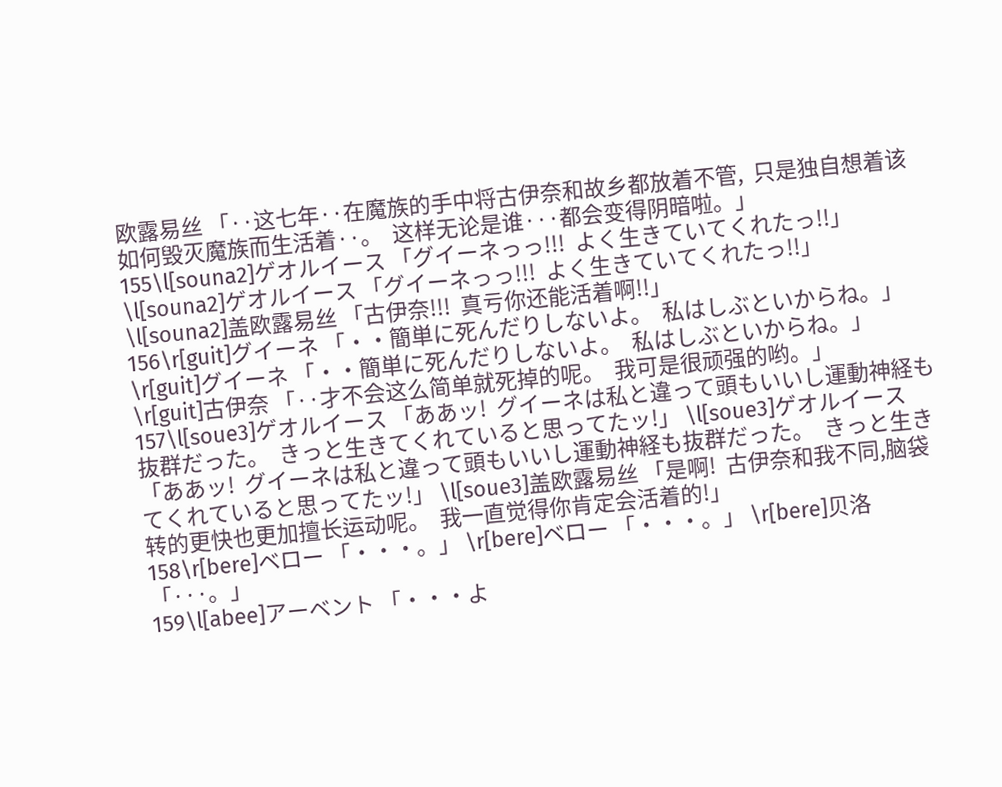欧露易丝 「··这七年··在魔族的手中将古伊奈和故乡都放着不管,  只是独自想着该如何毁灭魔族而生活着··。  这样无论是谁···都会变得阴暗啦。」
155\l[souna2]ゲオルイース 「グイーネっっ!!!  よく生きていてくれたっ!!」 \l[souna2]ゲオルイース 「グイーネっっ!!!  よく生きていてくれたっ!!」 \l[souna2]盖欧露易丝 「古伊奈!!!  真亏你还能活着啊!!」
156\r[guit]グイーネ 「・・簡単に死んだりしないよ。  私はしぶといからね。」 \r[guit]グイーネ 「・・簡単に死んだりしないよ。  私はしぶといからね。」 \r[guit]古伊奈 「··才不会这么简单就死掉的呢。  我可是很顽强的哟。」
157\l[soue3]ゲオルイース 「ああッ!  グイーネは私と違って頭もいいし運動神経も抜群だった。  きっと生きてくれていると思ってたッ!」 \l[soue3]ゲオルイース 「ああッ!  グイーネは私と違って頭もいいし運動神経も抜群だった。  きっと生きてくれていると思ってたッ!」 \l[soue3]盖欧露易丝 「是啊!  古伊奈和我不同,脑袋转的更快也更加擅长运动呢。  我一直觉得你肯定会活着的!」
158\r[bere]ベロー 「・・・。」 \r[bere]ベロー 「・・・。」 \r[bere]贝洛 「···。」
159\l[abee]アーベント 「・・・よ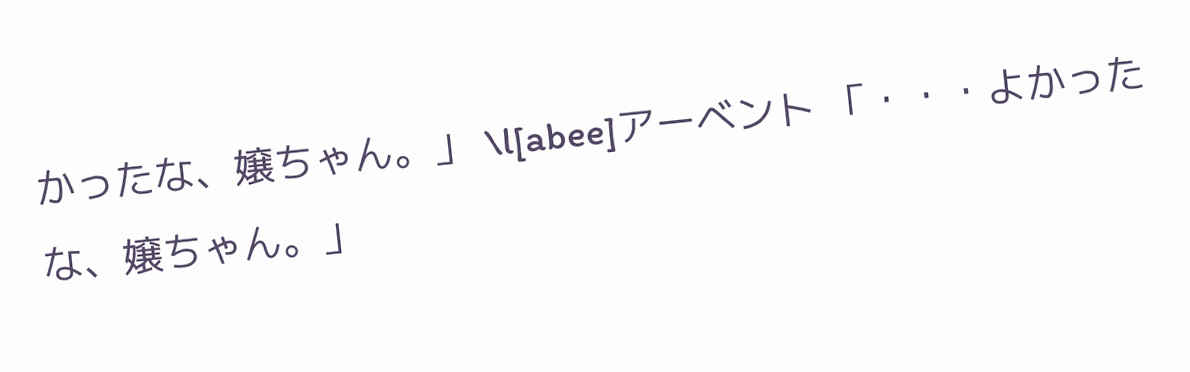かったな、嬢ちゃん。」 \l[abee]アーベント 「・・・よかったな、嬢ちゃん。」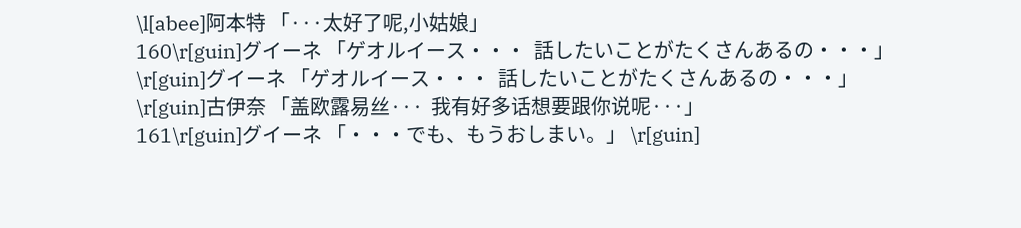\l[abee]阿本特 「···太好了呢,小姑娘」
160\r[guin]グイーネ 「ゲオルイース・・・  話したいことがたくさんあるの・・・」 \r[guin]グイーネ 「ゲオルイース・・・  話したいことがたくさんあるの・・・」 \r[guin]古伊奈 「盖欧露易丝···  我有好多话想要跟你说呢···」
161\r[guin]グイーネ 「・・・でも、もうおしまい。」 \r[guin]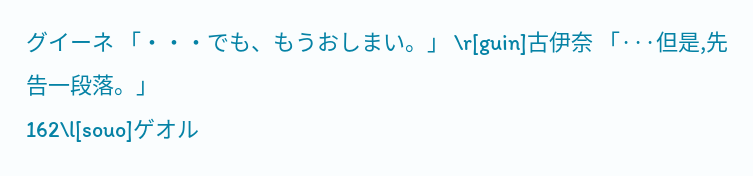グイーネ 「・・・でも、もうおしまい。」 \r[guin]古伊奈 「···但是,先告一段落。」
162\l[souo]ゲオル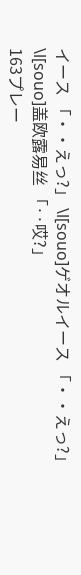イース 「・・えっ?」 \l[souo]ゲオルイース 「・・えっ?」 \l[souo]盖欧露易丝 「··哎?」
163プレー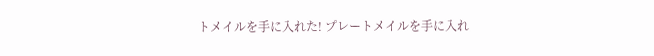トメイルを手に入れた! プレートメイルを手に入れ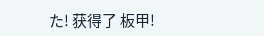た! 获得了 板甲!